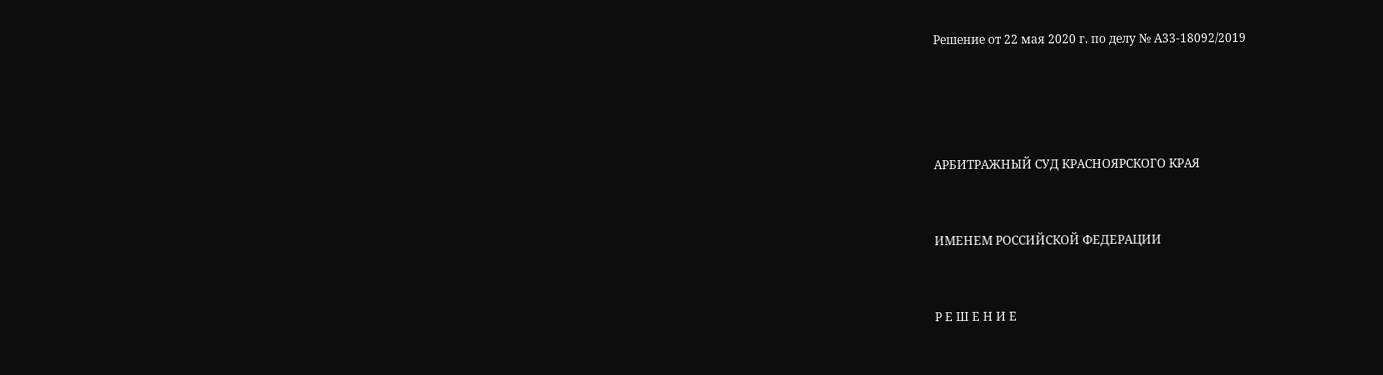Решение от 22 мая 2020 г. по делу № А33-18092/2019




АРБИТРАЖНЫЙ СУД КРАСНОЯРСКОГО КРАЯ


ИМЕНЕМ РОССИЙСКОЙ ФЕДЕРАЦИИ


Р Е Ш Е Н И Е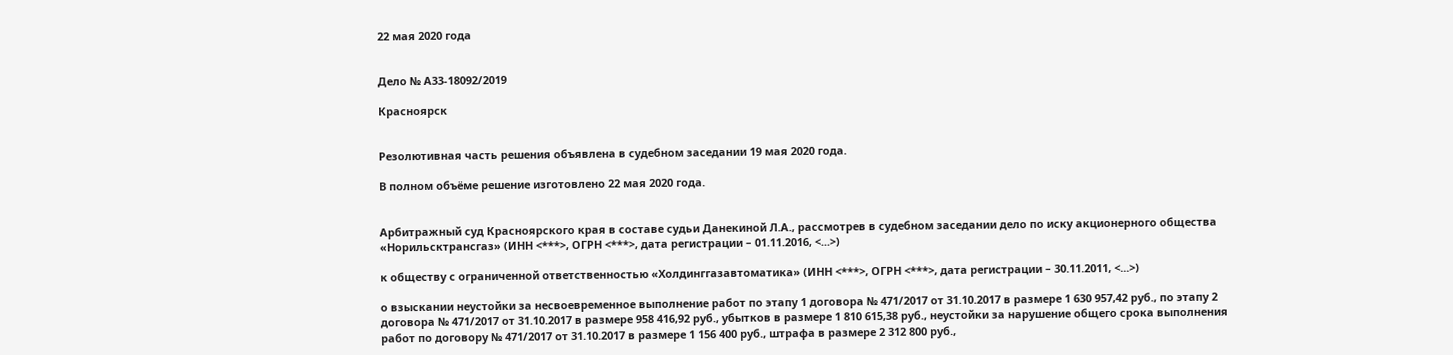22 мая 2020 года


Дело № А33-18092/2019

Красноярск


Резолютивная часть решения объявлена в судебном заседании 19 мая 2020 года.

В полном объёме решение изготовлено 22 мая 2020 года.


Арбитражный суд Красноярского края в составе судьи Данекиной Л.А., рассмотрев в судебном заседании дело по иску акционерного общества «Норильсктрансгаз» (ИНН <***>, ОГРН <***>, дата регистрации – 01.11.2016, <...>)

к обществу с ограниченной ответственностью «Холдинггазавтоматика» (ИНН <***>, ОГРН <***>, дата регистрации – 30.11.2011, <...>)

о взыскании неустойки за несвоевременное выполнение работ по этапу 1 договора № 471/2017 от 31.10.2017 в размере 1 630 957,42 руб., по этапу 2 договора № 471/2017 от 31.10.2017 в размере 958 416,92 руб., убытков в размере 1 810 615,38 руб., неустойки за нарушение общего срока выполнения работ по договору № 471/2017 от 31.10.2017 в размере 1 156 400 руб., штрафа в размере 2 312 800 руб.,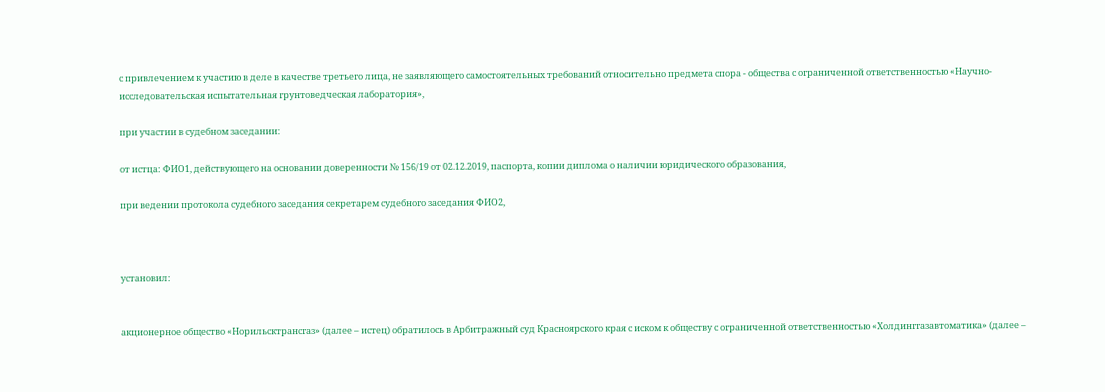с привлечением к участию в деле в качестве третьего лица, не заявляющего самостоятельных требований относительно предмета спора - общества с ограниченной ответственностью «Научно-исследовательская испытательная грунтоведческая лаборатория»,

при участии в судебном заседании:

от истца: ФИО1, действующего на основании доверенности № 156/19 от 02.12.2019, паспорта, копии диплома о наличии юридического образования,

при ведении протокола судебного заседания секретарем судебного заседания ФИО2,



установил:


акционерное общество «Норильсктрансгаз» (далее – истец) обратилось в Арбитражный суд Красноярского края с иском к обществу с ограниченной ответственностью «Холдинггазавтоматика» (далее –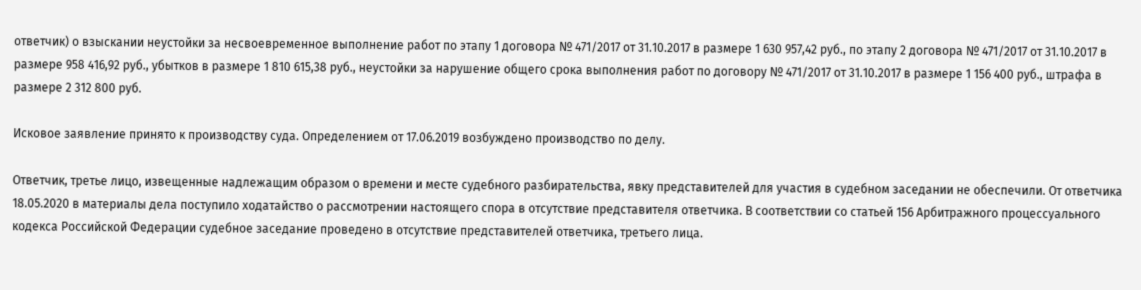ответчик) о взыскании неустойки за несвоевременное выполнение работ по этапу 1 договора № 471/2017 от 31.10.2017 в размере 1 630 957,42 руб., по этапу 2 договора № 471/2017 от 31.10.2017 в размере 958 416,92 руб., убытков в размере 1 810 615,38 руб., неустойки за нарушение общего срока выполнения работ по договору № 471/2017 от 31.10.2017 в размере 1 156 400 руб., штрафа в размере 2 312 800 руб.

Исковое заявление принято к производству суда. Определением от 17.06.2019 возбуждено производство по делу.

Ответчик, третье лицо, извещенные надлежащим образом о времени и месте судебного разбирательства, явку представителей для участия в судебном заседании не обеспечили. От ответчика 18.05.2020 в материалы дела поступило ходатайство о рассмотрении настоящего спора в отсутствие представителя ответчика. В соответствии со статьей 156 Арбитражного процессуального кодекса Российской Федерации судебное заседание проведено в отсутствие представителей ответчика, третьего лица.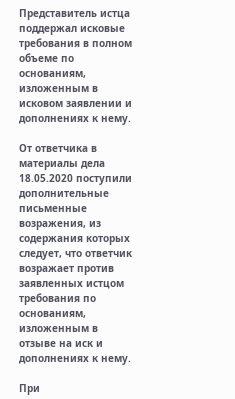Представитель истца поддержал исковые требования в полном объеме по основаниям, изложенным в исковом заявлении и дополнениях к нему.

От ответчика в материалы дела 18.05.2020 поступили дополнительные письменные возражения, из содержания которых следует, что ответчик возражает против заявленных истцом требования по основаниям, изложенным в отзыве на иск и дополнениях к нему.

При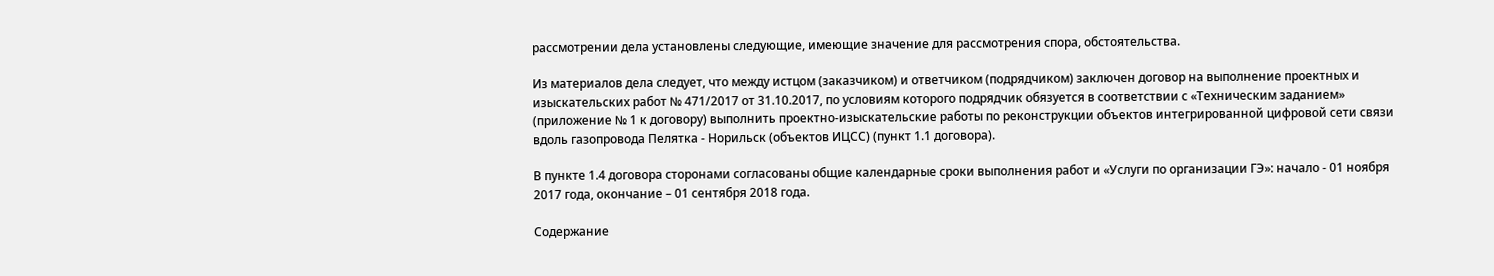рассмотрении дела установлены следующие, имеющие значение для рассмотрения спора, обстоятельства.

Из материалов дела следует, что между истцом (заказчиком) и ответчиком (подрядчиком) заключен договор на выполнение проектных и изыскательских работ № 471/2017 от 31.10.2017, по условиям которого подрядчик обязуется в соответствии с «Техническим заданием» (приложение № 1 к договору) выполнить проектно-изыскательские работы по реконструкции объектов интегрированной цифровой сети связи вдоль газопровода Пелятка - Норильск (объектов ИЦСС) (пункт 1.1 договора).

В пункте 1.4 договора сторонами согласованы общие календарные сроки выполнения работ и «Услуги по организации ГЭ»: начало - 01 ноября 2017 года, окончание – 01 сентября 2018 года.

Содержание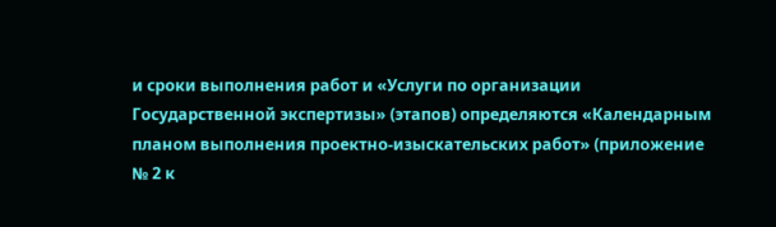и сроки выполнения работ и «Услуги по организации Государственной экспертизы» (этапов) определяются «Календарным планом выполнения проектно-изыскательских работ» (приложение № 2 к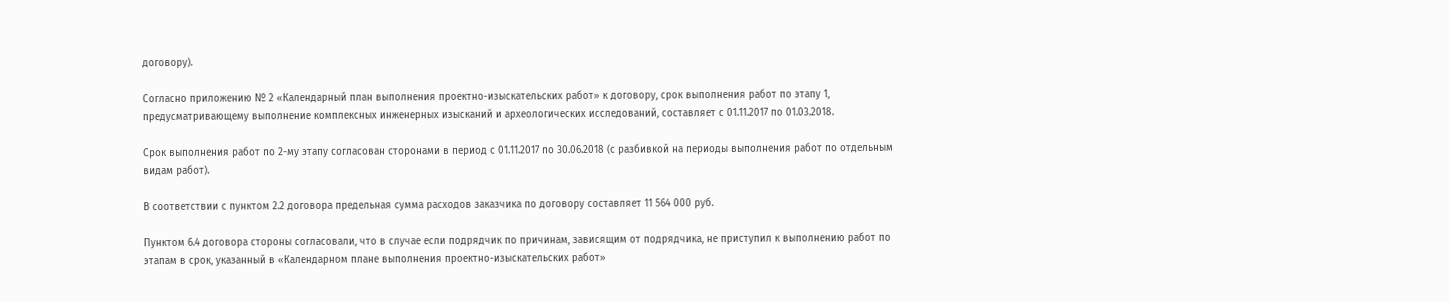договору).

Согласно приложению № 2 «Календарный план выполнения проектно-изыскательских работ» к договору, срок выполнения работ по этапу 1, предусматривающему выполнение комплексных инженерных изысканий и археологических исследований, составляет с 01.11.2017 по 01.03.2018.

Срок выполнения работ по 2-му этапу согласован сторонами в период с 01.11.2017 по 30.06.2018 (с разбивкой на периоды выполнения работ по отдельным видам работ).

В соответствии с пунктом 2.2 договора предельная сумма расходов заказчика по договору составляет 11 564 000 руб.

Пунктом 6.4 договора стороны согласовали, что в случае если подрядчик по причинам, зависящим от подрядчика, не приступил к выполнению работ по этапам в срок, указанный в «Календарном плане выполнения проектно-изыскательских работ»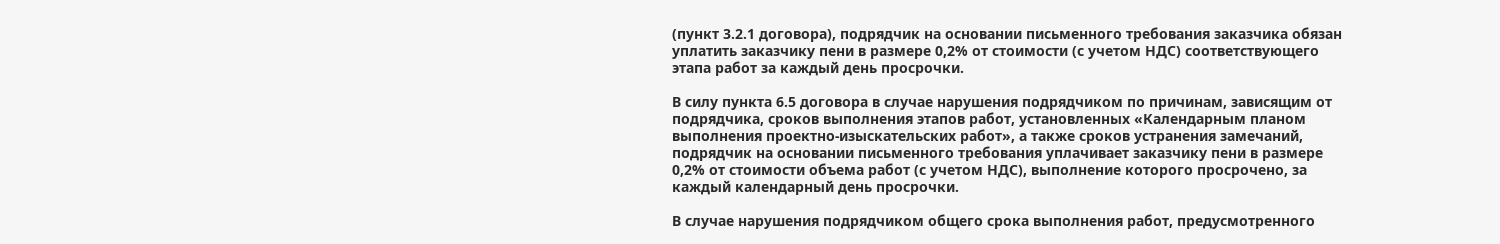(пункт 3.2.1 договора), подрядчик на основании письменного требования заказчика обязан уплатить заказчику пени в размере 0,2% от стоимости (с учетом НДС) соответствующего этапа работ за каждый день просрочки.

В силу пункта 6.5 договора в случае нарушения подрядчиком по причинам, зависящим от подрядчика, сроков выполнения этапов работ, установленных «Календарным планом выполнения проектно-изыскательских работ», а также сроков устранения замечаний, подрядчик на основании письменного требования уплачивает заказчику пени в размере 0,2% от стоимости объема работ (с учетом НДС), выполнение которого просрочено, за каждый календарный день просрочки.

В случае нарушения подрядчиком общего срока выполнения работ, предусмотренного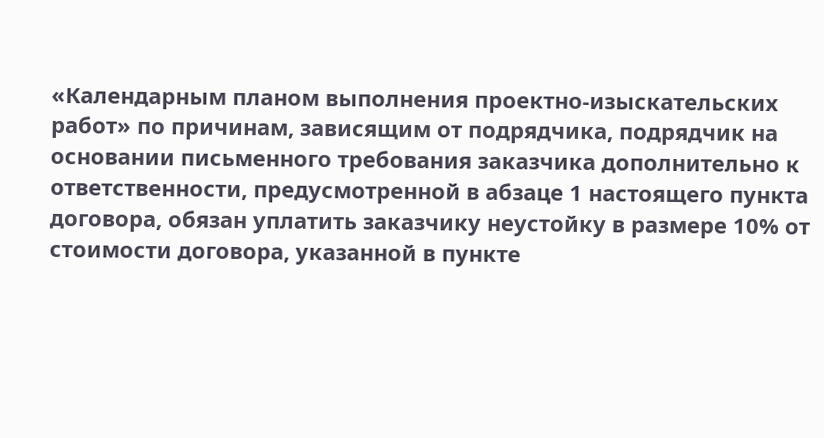«Календарным планом выполнения проектно-изыскательских работ» по причинам, зависящим от подрядчика, подрядчик на основании письменного требования заказчика дополнительно к ответственности, предусмотренной в абзаце 1 настоящего пункта договора, обязан уплатить заказчику неустойку в размере 10% от стоимости договора, указанной в пункте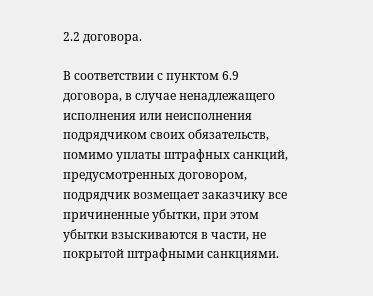2.2 договора.

В соответствии с пунктом 6.9 договора, в случае ненадлежащего исполнения или неисполнения подрядчиком своих обязательств, помимо уплаты штрафных санкций, предусмотренных договором, подрядчик возмещает заказчику все причиненные убытки, при этом убытки взыскиваются в части, не покрытой штрафными санкциями.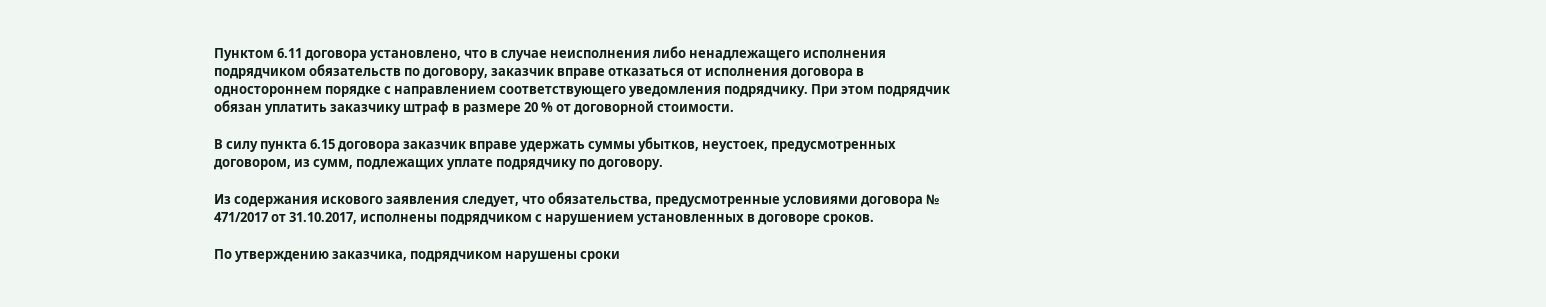Пунктом 6.11 договора установлено, что в случае неисполнения либо ненадлежащего исполнения подрядчиком обязательств по договору, заказчик вправе отказаться от исполнения договора в одностороннем порядке с направлением соответствующего уведомления подрядчику. При этом подрядчик обязан уплатить заказчику штраф в размере 20 % от договорной стоимости.

В силу пункта 6.15 договора заказчик вправе удержать суммы убытков, неустоек, предусмотренных договором, из сумм, подлежащих уплате подрядчику по договору.

Из содержания искового заявления следует, что обязательства, предусмотренные условиями договора № 471/2017 от 31.10.2017, исполнены подрядчиком с нарушением установленных в договоре сроков.

По утверждению заказчика, подрядчиком нарушены сроки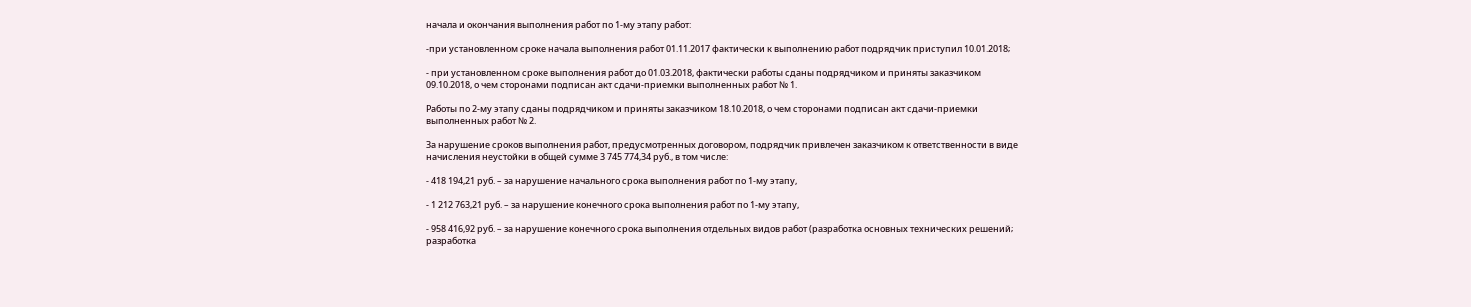начала и окончания выполнения работ по 1-му этапу работ:

-при установленном сроке начала выполнения работ 01.11.2017 фактически к выполнению работ подрядчик приступил 10.01.2018;

- при установленном сроке выполнения работ до 01.03.2018, фактически работы сданы подрядчиком и приняты заказчиком 09.10.2018, о чем сторонами подписан акт сдачи-приемки выполненных работ № 1.

Работы по 2-му этапу сданы подрядчиком и приняты заказчиком 18.10.2018, о чем сторонами подписан акт сдачи-приемки выполненных работ № 2.

За нарушение сроков выполнения работ, предусмотренных договором, подрядчик привлечен заказчиком к ответственности в виде начисления неустойки в общей сумме 3 745 774,34 руб., в том числе:

- 418 194,21 руб. – за нарушение начального срока выполнения работ по 1-му этапу,

- 1 212 763,21 руб. – за нарушение конечного срока выполнения работ по 1-му этапу,

- 958 416,92 руб. – за нарушение конечного срока выполнения отдельных видов работ (разработка основных технических решений; разработка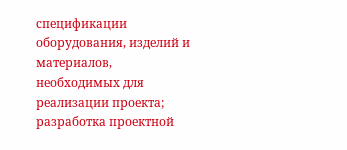спецификации оборудования, изделий и материалов, необходимых для реализации проекта; разработка проектной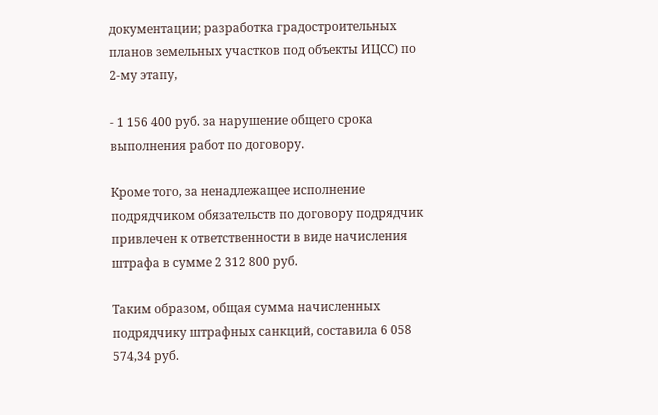документации; разработка градостроительных планов земельных участков под объекты ИЦСС) по 2-му этапу,

- 1 156 400 руб. за нарушение общего срока выполнения работ по договору.

Кроме того, за ненадлежащее исполнение подрядчиком обязательств по договору подрядчик привлечен к ответственности в виде начисления штрафа в сумме 2 312 800 руб.

Таким образом, общая сумма начисленных подрядчику штрафных санкций, составила 6 058 574,34 руб.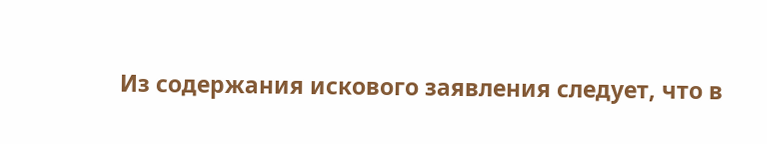Из содержания искового заявления следует, что в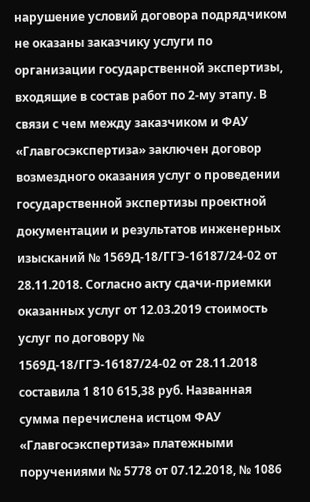нарушение условий договора подрядчиком не оказаны заказчику услуги по организации государственной экспертизы, входящие в состав работ по 2-му этапу. В связи с чем между заказчиком и ФАУ «Главгосэкспертиза» заключен договор возмездного оказания услуг о проведении государственной экспертизы проектной документации и результатов инженерных изысканий № 1569Д-18/ГГЭ-16187/24-02 от 28.11.2018. Согласно акту сдачи-приемки оказанных услуг от 12.03.2019 стоимость услуг по договору № 1569Д-18/ГГЭ-16187/24-02 от 28.11.2018 составила 1 810 615,38 руб. Названная сумма перечислена истцом ФАУ «Главгосэкспертиза» платежными поручениями № 5778 от 07.12.2018, № 1086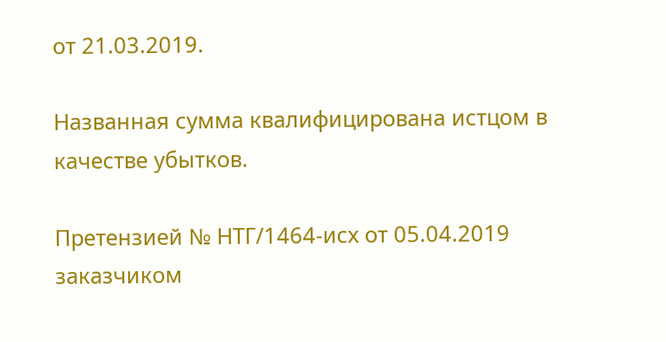от 21.03.2019.

Названная сумма квалифицирована истцом в качестве убытков.

Претензией № НТГ/1464-исх от 05.04.2019 заказчиком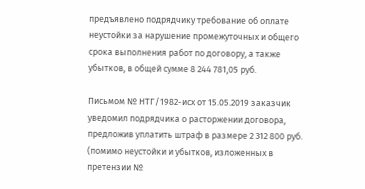предъявлено подрядчику требование об оплате неустойки за нарушение промежуточных и общего срока выполнения работ по договору, а также убытков, в общей сумме 8 244 781,05 руб.

Письмом № НТГ/1982-исх от 15.05.2019 заказчик уведомил подрядчика о расторжении договора, предложив уплатить штраф в размере 2 312 800 руб. (помимо неустойки и убытков, изложенных в претензии №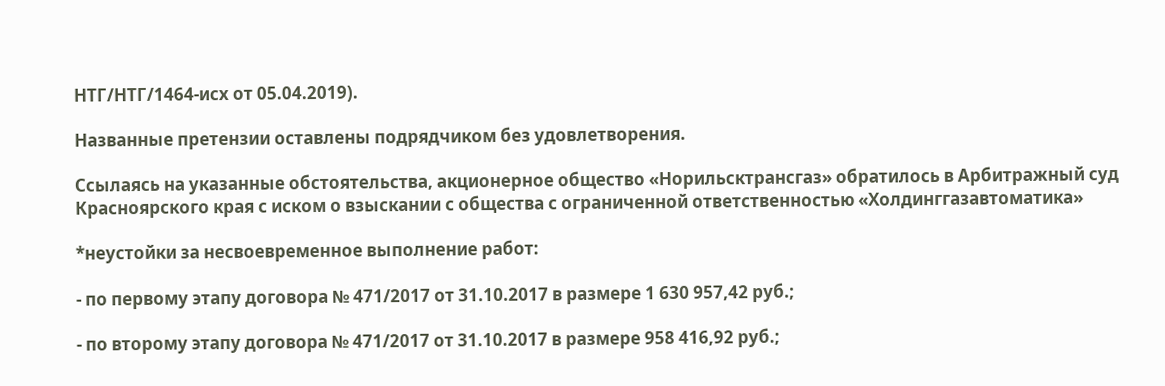НТГ/НТГ/1464-исх от 05.04.2019).

Названные претензии оставлены подрядчиком без удовлетворения.

Ссылаясь на указанные обстоятельства, акционерное общество «Норильсктрансгаз» обратилось в Арбитражный суд Красноярского края с иском о взыскании с общества с ограниченной ответственностью «Холдинггазавтоматика»

*неустойки за несвоевременное выполнение работ:

- по первому этапу договора № 471/2017 от 31.10.2017 в размере 1 630 957,42 руб.;

- по второму этапу договора № 471/2017 от 31.10.2017 в размере 958 416,92 руб.;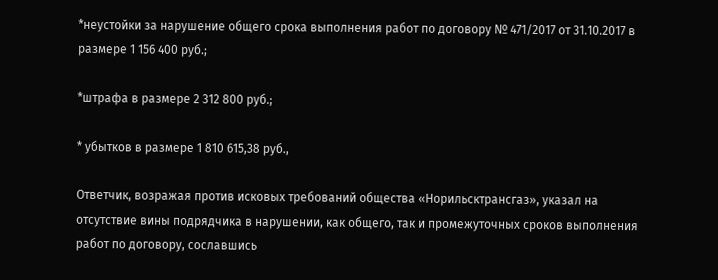*неустойки за нарушение общего срока выполнения работ по договору № 471/2017 от 31.10.2017 в размере 1 156 400 руб.;

*штрафа в размере 2 312 800 руб.;

* убытков в размере 1 810 615,38 руб.,

Ответчик, возражая против исковых требований общества «Норильсктрансгаз», указал на отсутствие вины подрядчика в нарушении, как общего, так и промежуточных сроков выполнения работ по договору, сославшись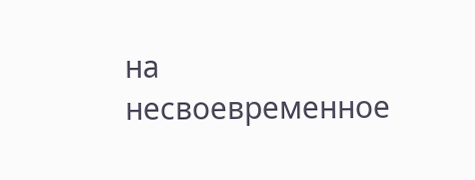на несвоевременное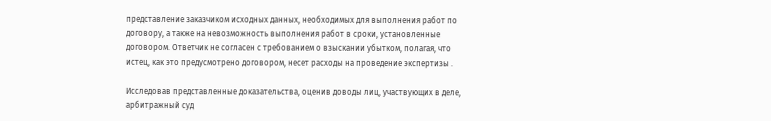представление заказчиком исходных данных, необходимых для выполнения работ по договору, а также на невозможность выполнения работ в сроки, установленные договором. Ответчик не согласен с требованием о взыскании убытком, полагая, что истец, как это предусмотрено договором, несет расходы на проведение экспертизы .

Исследовав представленные доказательства, оценив доводы лиц, участвующих в деле, арбитражный суд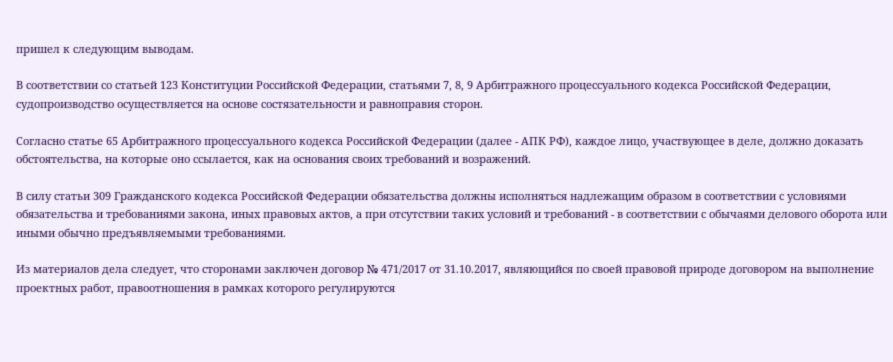пришел к следующим выводам.

В соответствии со статьей 123 Конституции Российской Федерации, статьями 7, 8, 9 Арбитражного процессуального кодекса Российской Федерации, судопроизводство осуществляется на основе состязательности и равноправия сторон.

Согласно статье 65 Арбитражного процессуального кодекса Российской Федерации (далее - АПК РФ), каждое лицо, участвующее в деле, должно доказать обстоятельства, на которые оно ссылается, как на основания своих требований и возражений.

В силу статьи 309 Гражданского кодекса Российской Федерации обязательства должны исполняться надлежащим образом в соответствии с условиями обязательства и требованиями закона, иных правовых актов, а при отсутствии таких условий и требований - в соответствии с обычаями делового оборота или иными обычно предъявляемыми требованиями.

Из материалов дела следует, что сторонами заключен договор № 471/2017 от 31.10.2017, являющийся по своей правовой природе договором на выполнение проектных работ, правоотношения в рамках которого регулируются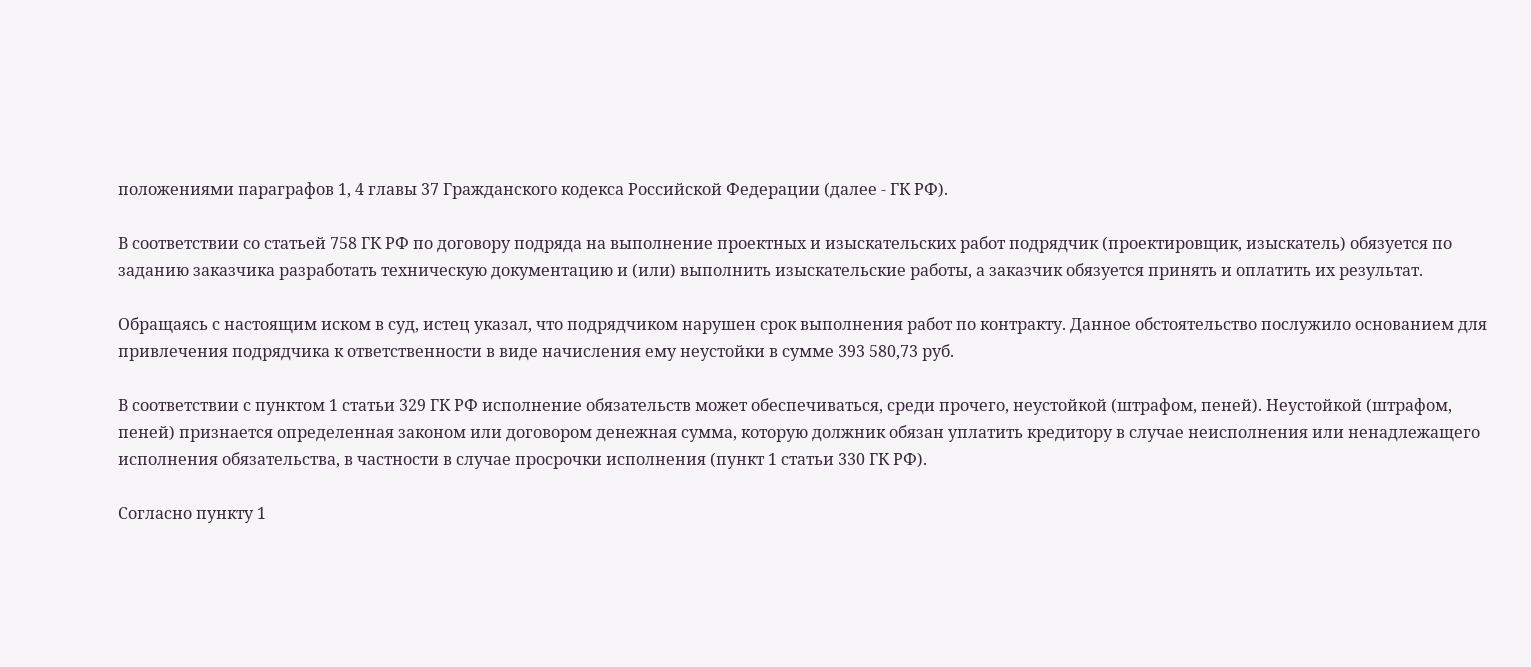положениями параграфов 1, 4 главы 37 Гражданского кодекса Российской Федерации (далее - ГК РФ).

В соответствии со статьей 758 ГК РФ по договору подряда на выполнение проектных и изыскательских работ подрядчик (проектировщик, изыскатель) обязуется по заданию заказчика разработать техническую документацию и (или) выполнить изыскательские работы, а заказчик обязуется принять и оплатить их результат.

Обращаясь с настоящим иском в суд, истец указал, что подрядчиком нарушен срок выполнения работ по контракту. Данное обстоятельство послужило основанием для привлечения подрядчика к ответственности в виде начисления ему неустойки в сумме 393 580,73 руб.

В соответствии с пунктом 1 статьи 329 ГК РФ исполнение обязательств может обеспечиваться, среди прочего, неустойкой (штрафом, пеней). Неустойкой (штрафом, пеней) признается определенная законом или договором денежная сумма, которую должник обязан уплатить кредитору в случае неисполнения или ненадлежащего исполнения обязательства, в частности в случае просрочки исполнения (пункт 1 статьи 330 ГК РФ).

Согласно пункту 1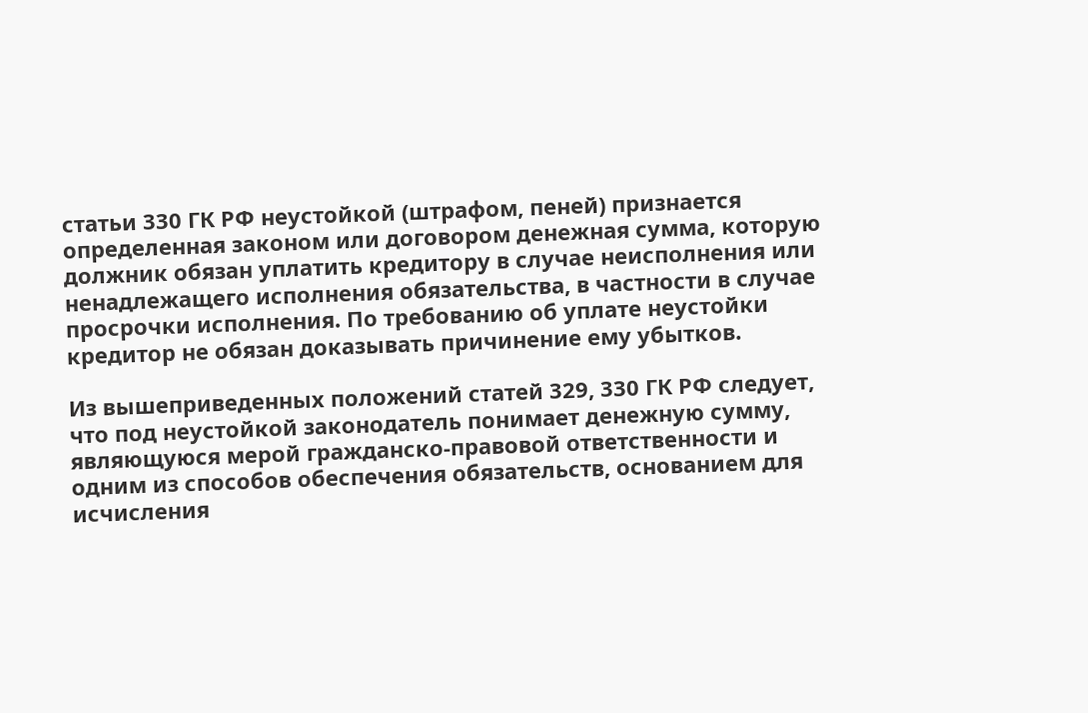статьи 330 ГК РФ неустойкой (штрафом, пеней) признается определенная законом или договором денежная сумма, которую должник обязан уплатить кредитору в случае неисполнения или ненадлежащего исполнения обязательства, в частности в случае просрочки исполнения. По требованию об уплате неустойки кредитор не обязан доказывать причинение ему убытков.

Из вышеприведенных положений статей 329, 330 ГК РФ следует, что под неустойкой законодатель понимает денежную сумму, являющуюся мерой гражданско-правовой ответственности и одним из способов обеспечения обязательств, основанием для исчисления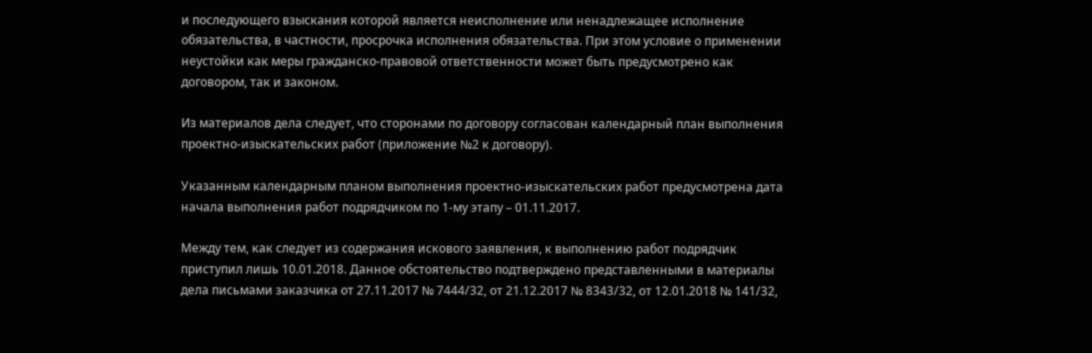и последующего взыскания которой является неисполнение или ненадлежащее исполнение обязательства, в частности, просрочка исполнения обязательства. При этом условие о применении неустойки как меры гражданско-правовой ответственности может быть предусмотрено как договором, так и законом.

Из материалов дела следует, что сторонами по договору согласован календарный план выполнения проектно-изыскательских работ (приложение №2 к договору).

Указанным календарным планом выполнения проектно-изыскательских работ предусмотрена дата начала выполнения работ подрядчиком по 1-му этапу – 01.11.2017.

Между тем, как следует из содержания искового заявления, к выполнению работ подрядчик приступил лишь 10.01.2018. Данное обстоятельство подтверждено представленными в материалы дела письмами заказчика от 27.11.2017 № 7444/32, от 21.12.2017 № 8343/32, от 12.01.2018 № 141/32,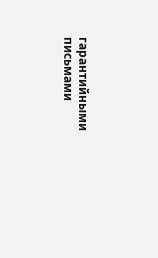гарантийными письмами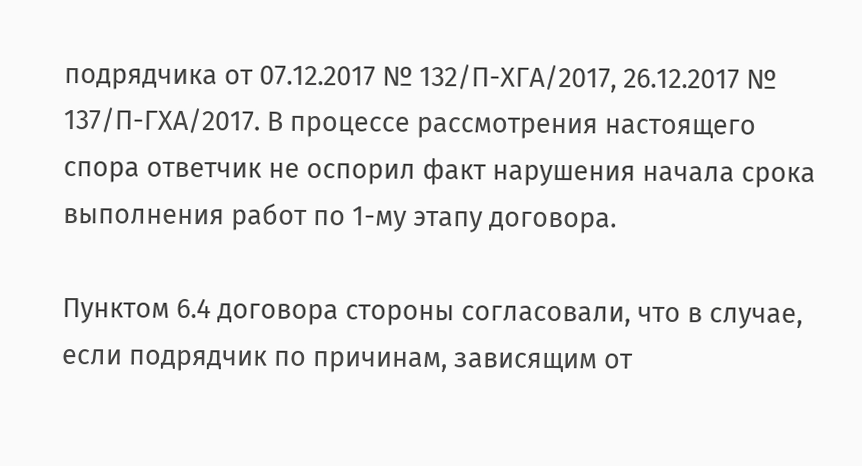подрядчика от 07.12.2017 № 132/П-ХГА/2017, 26.12.2017 № 137/П-ГХА/2017. В процессе рассмотрения настоящего спора ответчик не оспорил факт нарушения начала срока выполнения работ по 1-му этапу договора.

Пунктом 6.4 договора стороны согласовали, что в случае, если подрядчик по причинам, зависящим от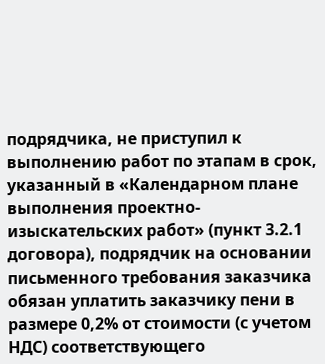подрядчика, не приступил к выполнению работ по этапам в срок, указанный в «Календарном плане выполнения проектно-изыскательских работ» (пункт 3.2.1 договора), подрядчик на основании письменного требования заказчика обязан уплатить заказчику пени в размере 0,2% от стоимости (с учетом НДС) соответствующего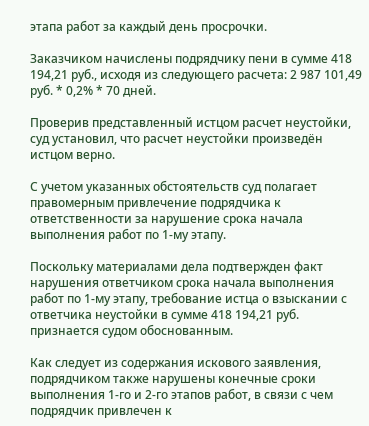этапа работ за каждый день просрочки.

Заказчиком начислены подрядчику пени в сумме 418 194,21 руб., исходя из следующего расчета: 2 987 101,49 руб. * 0,2% * 70 дней.

Проверив представленный истцом расчет неустойки, суд установил, что расчет неустойки произведён истцом верно.

С учетом указанных обстоятельств суд полагает правомерным привлечение подрядчика к ответственности за нарушение срока начала выполнения работ по 1-му этапу.

Поскольку материалами дела подтвержден факт нарушения ответчиком срока начала выполнения работ по 1-му этапу, требование истца о взыскании с ответчика неустойки в сумме 418 194,21 руб. признается судом обоснованным.

Как следует из содержания искового заявления, подрядчиком также нарушены конечные сроки выполнения 1-го и 2-го этапов работ, в связи с чем подрядчик привлечен к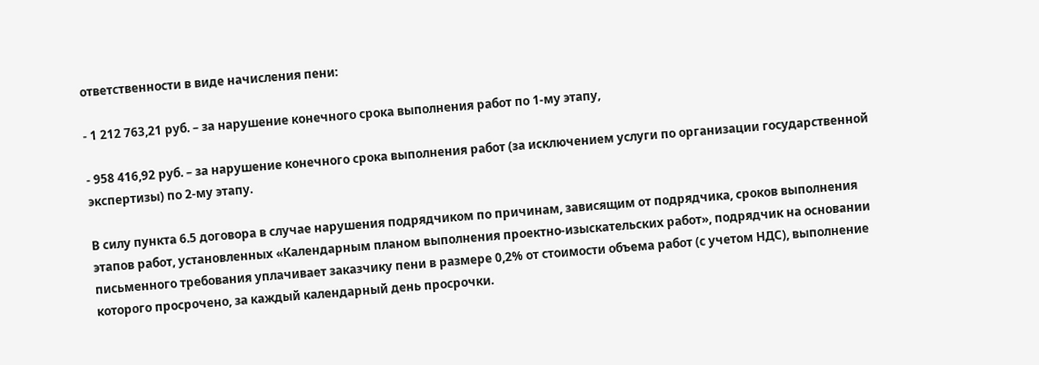ответственности в виде начисления пени:

- 1 212 763,21 руб. – за нарушение конечного срока выполнения работ по 1-му этапу,

- 958 416,92 руб. – за нарушение конечного срока выполнения работ (за исключением услуги по организации государственной экспертизы) по 2-му этапу.

В силу пункта 6.5 договора в случае нарушения подрядчиком по причинам, зависящим от подрядчика, сроков выполнения этапов работ, установленных «Календарным планом выполнения проектно-изыскательских работ», подрядчик на основании письменного требования уплачивает заказчику пени в размере 0,2% от стоимости объема работ (с учетом НДС), выполнение которого просрочено, за каждый календарный день просрочки.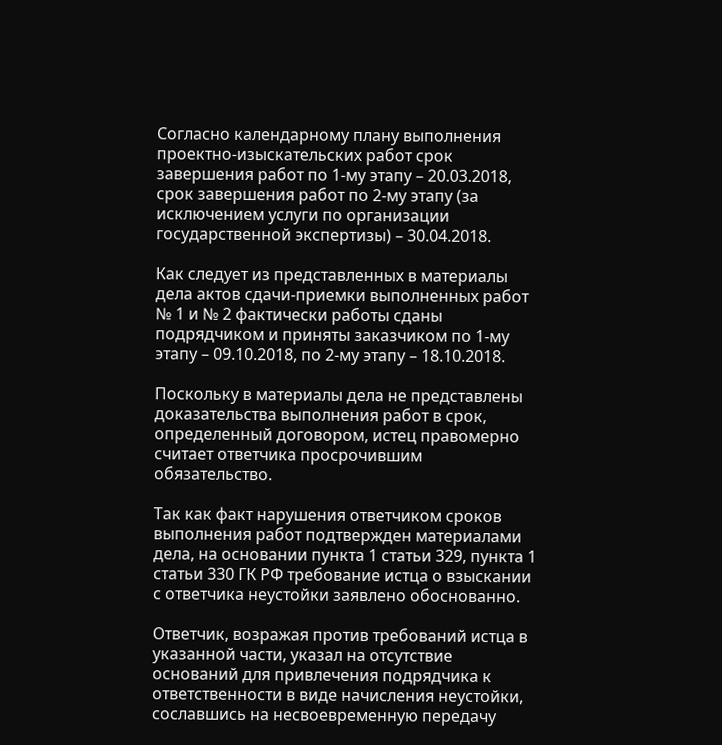Согласно календарному плану выполнения проектно-изыскательских работ срок завершения работ по 1-му этапу – 20.03.2018, срок завершения работ по 2-му этапу (за исключением услуги по организации государственной экспертизы) – 30.04.2018.

Как следует из представленных в материалы дела актов сдачи-приемки выполненных работ № 1 и № 2 фактически работы сданы подрядчиком и приняты заказчиком по 1-му этапу – 09.10.2018, по 2-му этапу – 18.10.2018.

Поскольку в материалы дела не представлены доказательства выполнения работ в срок, определенный договором, истец правомерно считает ответчика просрочившим обязательство.

Так как факт нарушения ответчиком сроков выполнения работ подтвержден материалами дела, на основании пункта 1 статьи 329, пункта 1 статьи 330 ГК РФ требование истца о взыскании с ответчика неустойки заявлено обоснованно.

Ответчик, возражая против требований истца в указанной части, указал на отсутствие оснований для привлечения подрядчика к ответственности в виде начисления неустойки, сославшись на несвоевременную передачу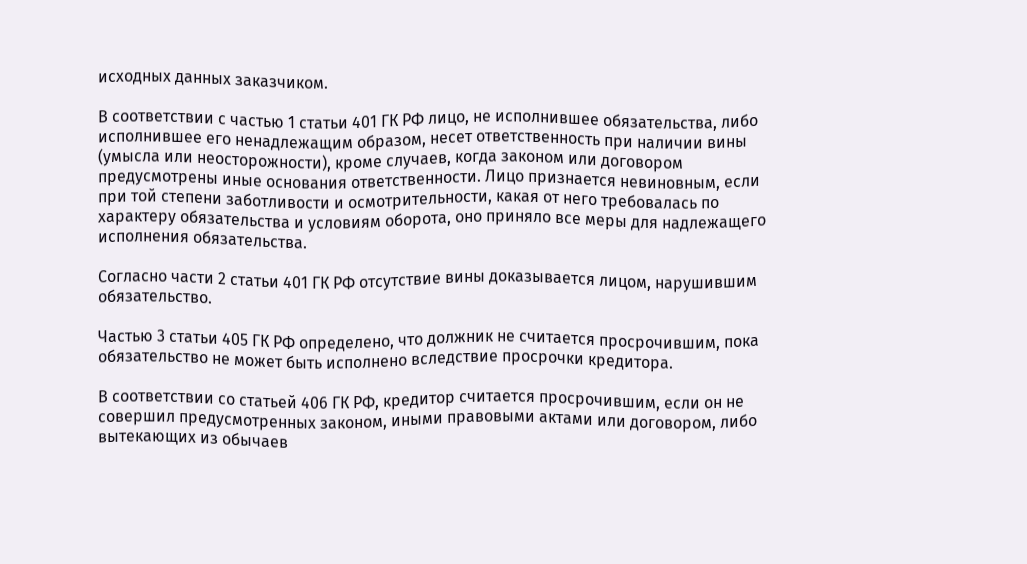исходных данных заказчиком.

В соответствии с частью 1 статьи 401 ГК РФ лицо, не исполнившее обязательства, либо исполнившее его ненадлежащим образом, несет ответственность при наличии вины (умысла или неосторожности), кроме случаев, когда законом или договором предусмотрены иные основания ответственности. Лицо признается невиновным, если при той степени заботливости и осмотрительности, какая от него требовалась по характеру обязательства и условиям оборота, оно приняло все меры для надлежащего исполнения обязательства.

Согласно части 2 статьи 401 ГК РФ отсутствие вины доказывается лицом, нарушившим обязательство.

Частью 3 статьи 405 ГК РФ определено, что должник не считается просрочившим, пока обязательство не может быть исполнено вследствие просрочки кредитора.

В соответствии со статьей 406 ГК РФ, кредитор считается просрочившим, если он не совершил предусмотренных законом, иными правовыми актами или договором, либо вытекающих из обычаев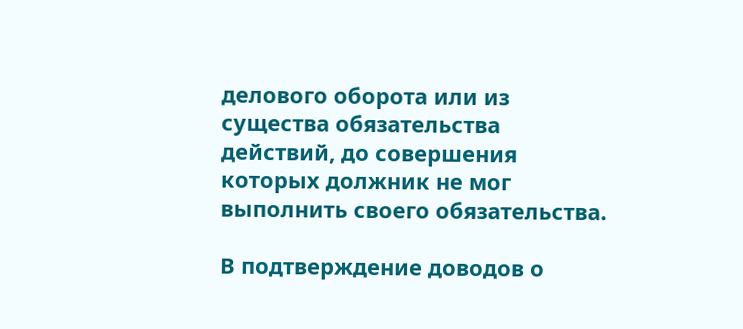делового оборота или из существа обязательства действий, до совершения которых должник не мог выполнить своего обязательства.

В подтверждение доводов о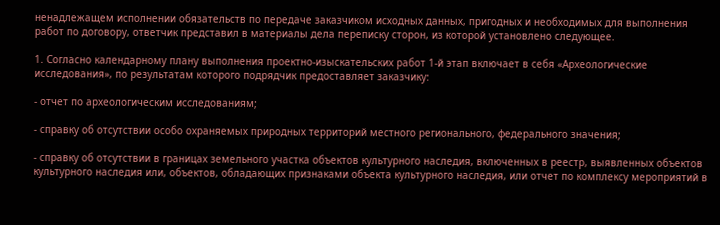ненадлежащем исполнении обязательств по передаче заказчиком исходных данных, пригодных и необходимых для выполнения работ по договору, ответчик представил в материалы дела переписку сторон, из которой установлено следующее.

1. Согласно календарному плану выполнения проектно-изыскательских работ 1-й этап включает в себя «Археологические исследования», по результатам которого подрядчик предоставляет заказчику:

- отчет по археологическим исследованиям;

- справку об отсутствии особо охраняемых природных территорий местного регионального, федерального значения;

- справку об отсутствии в границах земельного участка объектов культурного наследия, включенных в реестр, выявленных объектов культурного наследия или, объектов, обладающих признаками объекта культурного наследия, или отчет по комплексу мероприятий в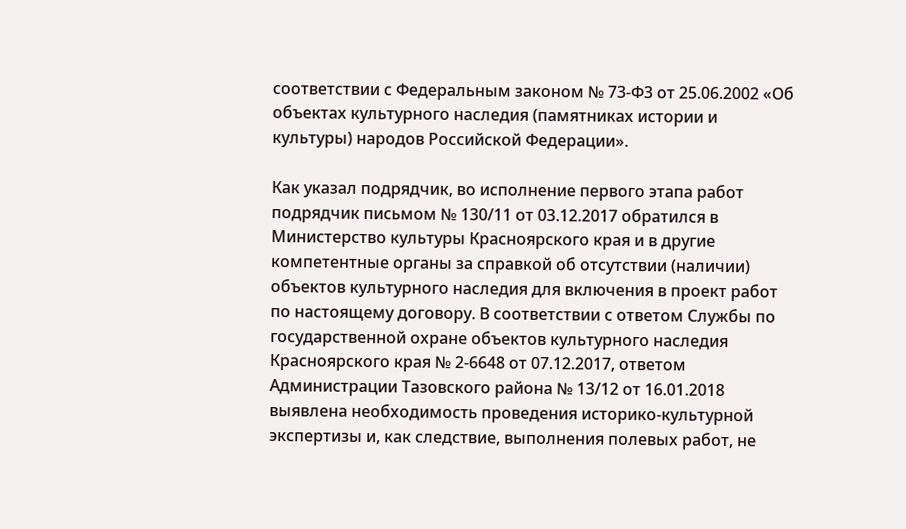соответствии с Федеральным законом № 73-Ф3 от 25.06.2002 «Об объектах культурного наследия (памятниках истории и культуры) народов Российской Федерации».

Как указал подрядчик, во исполнение первого этапа работ подрядчик письмом № 130/11 от 03.12.2017 обратился в Министерство культуры Красноярского края и в другие компетентные органы за справкой об отсутствии (наличии) объектов культурного наследия для включения в проект работ по настоящему договору. В соответствии с ответом Службы по государственной охране объектов культурного наследия Красноярского края № 2-6648 от 07.12.2017, ответом Администрации Тазовского района № 13/12 от 16.01.2018 выявлена необходимость проведения историко-культурной экспертизы и, как следствие, выполнения полевых работ, не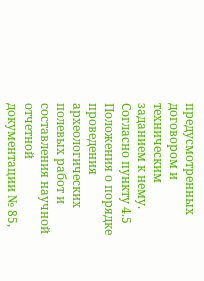предусмотренных договором и техническим заданием к нему. Согласно пункту 4.5 Положения о порядке проведения археологических полевых работ и составления научной отчетной документации № 85,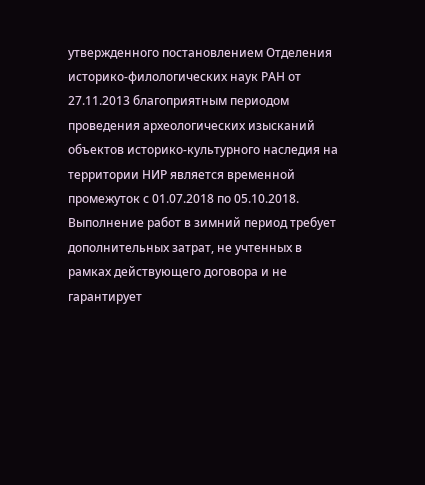утвержденного постановлением Отделения историко-филологических наук РАН от 27.11.2013 благоприятным периодом проведения археологических изысканий объектов историко-культурного наследия на территории НИР является временной промежуток с 01.07.2018 по 05.10.2018. Выполнение работ в зимний период требует дополнительных затрат, не учтенных в рамках действующего договора и не гарантирует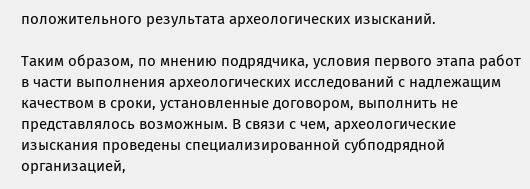положительного результата археологических изысканий.

Таким образом, по мнению подрядчика, условия первого этапа работ в части выполнения археологических исследований с надлежащим качеством в сроки, установленные договором, выполнить не представлялось возможным. В связи с чем, археологические изыскания проведены специализированной субподрядной организацией,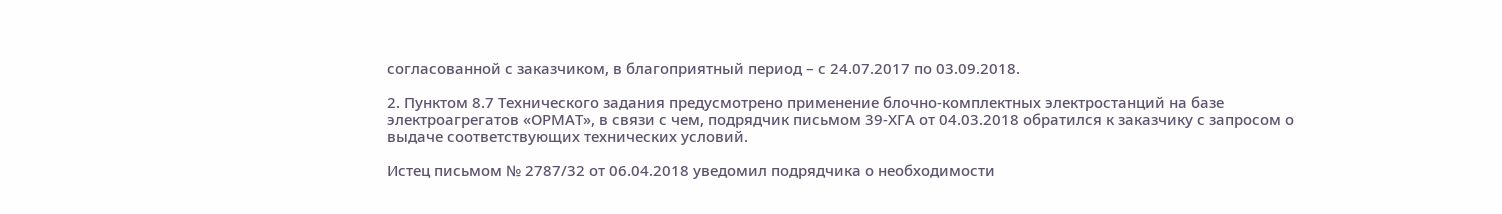согласованной с заказчиком, в благоприятный период – с 24.07.2017 по 03.09.2018.

2. Пунктом 8.7 Технического задания предусмотрено применение блочно-комплектных электростанций на базе электроагрегатов «ОРМАТ», в связи с чем, подрядчик письмом 39-ХГА от 04.03.2018 обратился к заказчику с запросом о выдаче соответствующих технических условий.

Истец письмом № 2787/32 от 06.04.2018 уведомил подрядчика о необходимости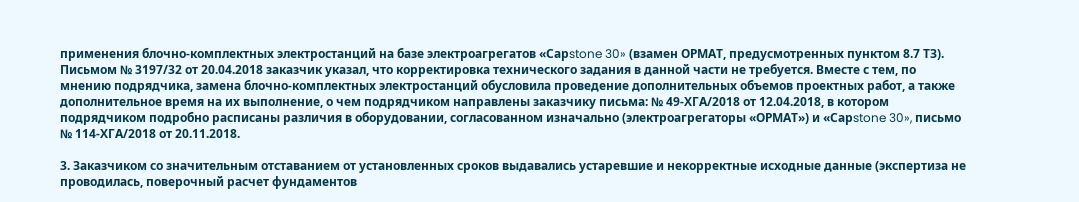применения блочно-комплектных электростанций на базе электроагрегатов «Сарstone 30» (взамен ОРМАТ, предусмотренных пунктом 8.7 ТЗ). Письмом № 3197/32 от 20.04.2018 заказчик указал, что корректировка технического задания в данной части не требуется. Вместе с тем, по мнению подрядчика, замена блочно-комплектных электростанций обусловила проведение дополнительных объемов проектных работ, а также дополнительное время на их выполнение, о чем подрядчиком направлены заказчику письма: № 49-ХГА/2018 от 12.04.2018, в котором подрядчиком подробно расписаны различия в оборудовании, согласованном изначально (электроагрегаторы «ОРМАТ») и «Сарstone 30», письмо № 114-ХГА/2018 от 20.11.2018.

3. Заказчиком со значительным отставанием от установленных сроков выдавались устаревшие и некорректные исходные данные (экспертиза не проводилась, поверочный расчет фундаментов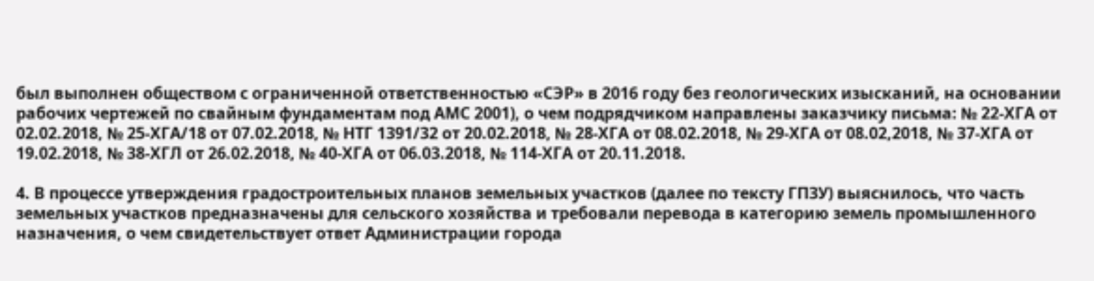был выполнен обществом с ограниченной ответственностью «СЭР» в 2016 году без геологических изысканий, на основании рабочих чертежей по свайным фундаментам под АМС 2001), о чем подрядчиком направлены заказчику письма: № 22-ХГА от 02.02.2018, № 25-ХГА/18 от 07.02.2018, № НТГ 1391/32 от 20.02.2018, № 28-ХГА от 08.02.2018, № 29-ХГА от 08.02,2018, № 37-ХГА от 19.02.2018, № 38-ХГЛ от 26.02.2018, № 40-ХГА от 06.03.2018, № 114-ХГА от 20.11.2018.

4. В процессе утверждения градостроительных планов земельных участков (далее по тексту ГПЗУ) выяснилось, что часть земельных участков предназначены для сельского хозяйства и требовали перевода в категорию земель промышленного назначения, о чем свидетельствует ответ Администрации города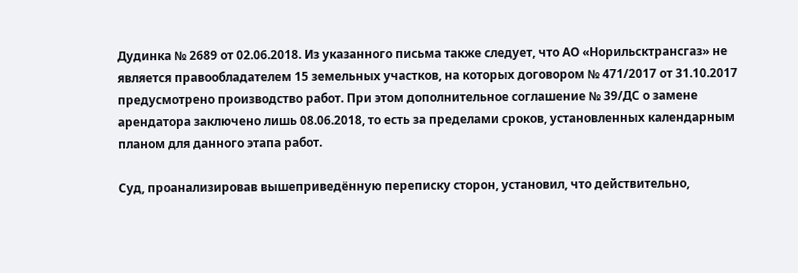Дудинка № 2689 от 02.06.2018. Из указанного письма также следует, что АО «Норильсктрансгаз» не является правообладателем 15 земельных участков, на которых договором № 471/2017 от 31.10.2017 предусмотрено производство работ. При этом дополнительное соглашение № 39/ДС о замене арендатора заключено лишь 08.06.2018, то есть за пределами сроков, установленных календарным планом для данного этапа работ.

Суд, проанализировав вышеприведённую переписку сторон, установил, что действительно,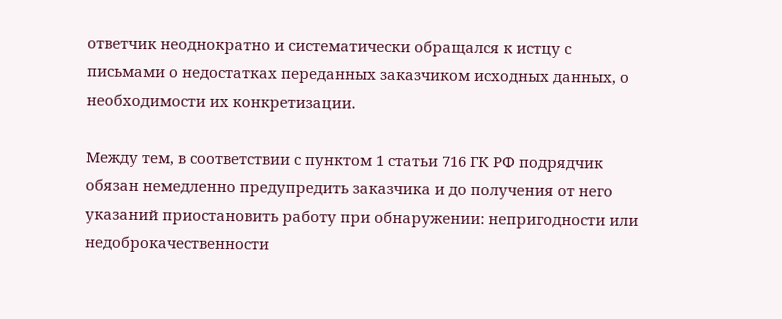ответчик неоднократно и систематически обращался к истцу с письмами о недостатках переданных заказчиком исходных данных, о необходимости их конкретизации.

Между тем, в соответствии с пунктом 1 статьи 716 ГК РФ подрядчик обязан немедленно предупредить заказчика и до получения от него указаний приостановить работу при обнаружении: непригодности или недоброкачественности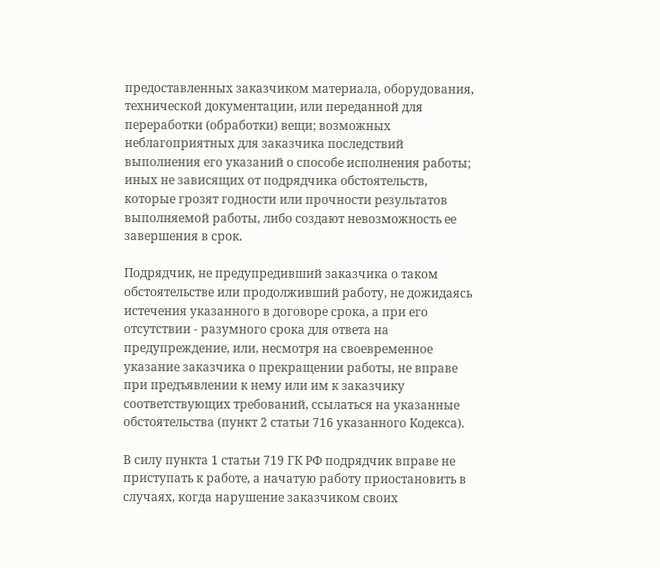предоставленных заказчиком материала, оборудования, технической документации, или переданной для переработки (обработки) вещи; возможных неблагоприятных для заказчика последствий выполнения его указаний о способе исполнения работы; иных не зависящих от подрядчика обстоятельств, которые грозят годности или прочности результатов выполняемой работы, либо создают невозможность ее завершения в срок.

Подрядчик, не предупредивший заказчика о таком обстоятельстве или продолживший работу, не дожидаясь истечения указанного в договоре срока, а при его отсутствии - разумного срока для ответа на предупреждение, или, несмотря на своевременное указание заказчика о прекращении работы, не вправе при предъявлении к нему или им к заказчику соответствующих требований, ссылаться на указанные обстоятельства (пункт 2 статьи 716 указанного Кодекса).

В силу пункта 1 статьи 719 ГК РФ подрядчик вправе не приступать к работе, а начатую работу приостановить в случаях, когда нарушение заказчиком своих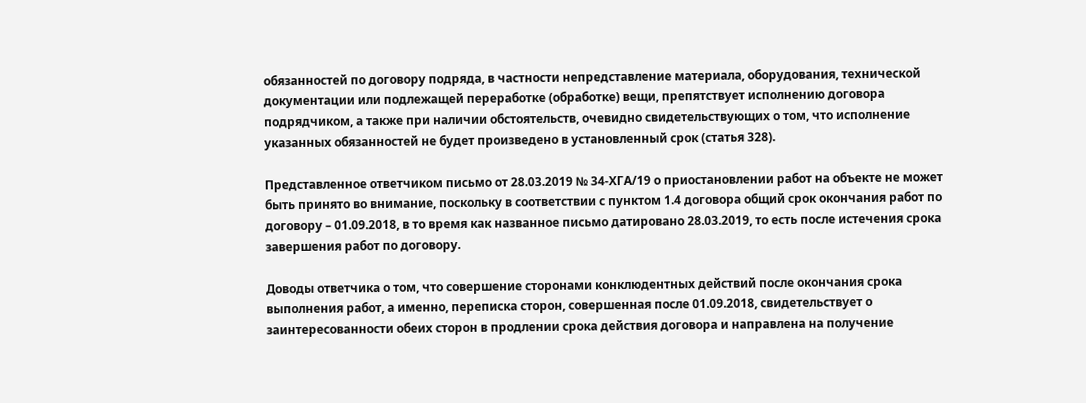обязанностей по договору подряда, в частности непредставление материала, оборудования, технической документации или подлежащей переработке (обработке) вещи, препятствует исполнению договора подрядчиком, а также при наличии обстоятельств, очевидно свидетельствующих о том, что исполнение указанных обязанностей не будет произведено в установленный срок (статья 328).

Представленное ответчиком письмо от 28.03.2019 № 34-ХГА/19 о приостановлении работ на объекте не может быть принято во внимание, поскольку в соответствии с пунктом 1.4 договора общий срок окончания работ по договору – 01.09.2018, в то время как названное письмо датировано 28.03.2019, то есть после истечения срока завершения работ по договору.

Доводы ответчика о том, что совершение сторонами конклюдентных действий после окончания срока выполнения работ, а именно, переписка сторон, совершенная после 01.09.2018, свидетельствует о заинтересованности обеих сторон в продлении срока действия договора и направлена на получение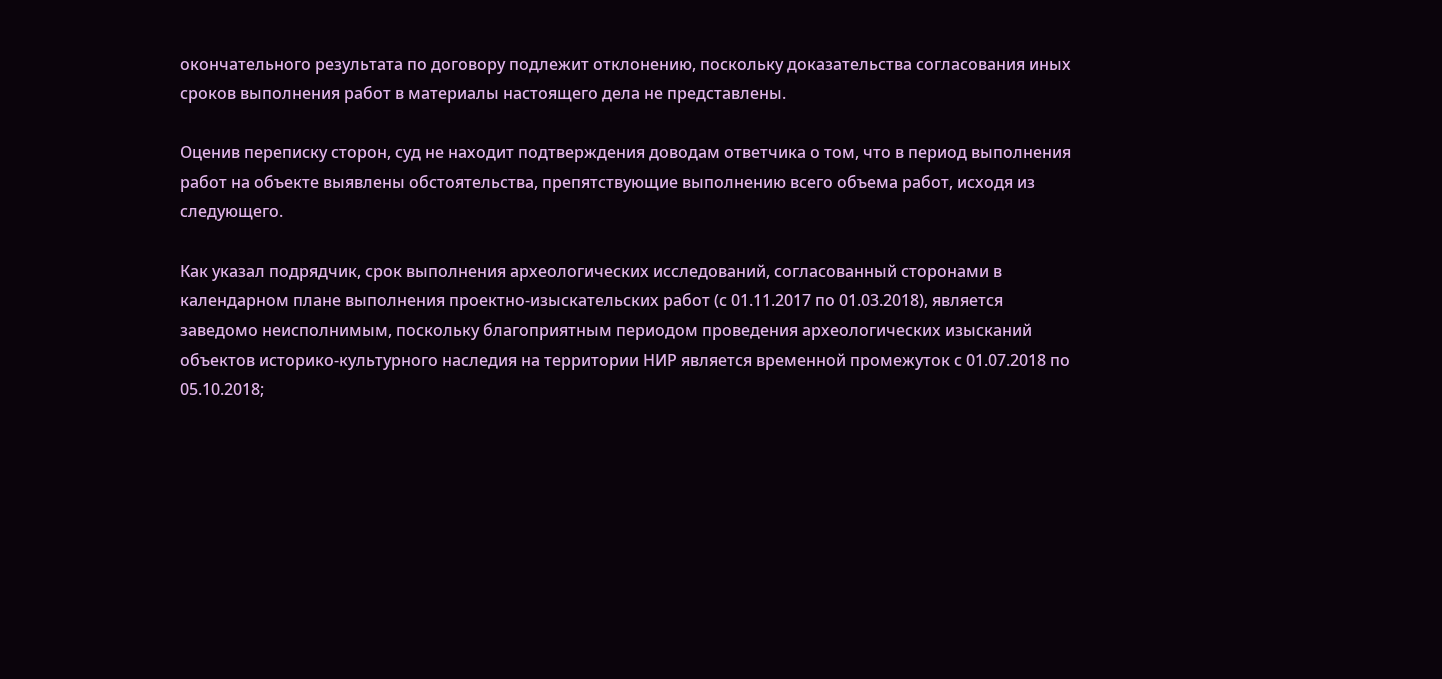окончательного результата по договору подлежит отклонению, поскольку доказательства согласования иных сроков выполнения работ в материалы настоящего дела не представлены.

Оценив переписку сторон, суд не находит подтверждения доводам ответчика о том, что в период выполнения работ на объекте выявлены обстоятельства, препятствующие выполнению всего объема работ, исходя из следующего.

Как указал подрядчик, срок выполнения археологических исследований, согласованный сторонами в календарном плане выполнения проектно-изыскательских работ (с 01.11.2017 по 01.03.2018), является заведомо неисполнимым, поскольку благоприятным периодом проведения археологических изысканий объектов историко-культурного наследия на территории НИР является временной промежуток с 01.07.2018 по 05.10.2018;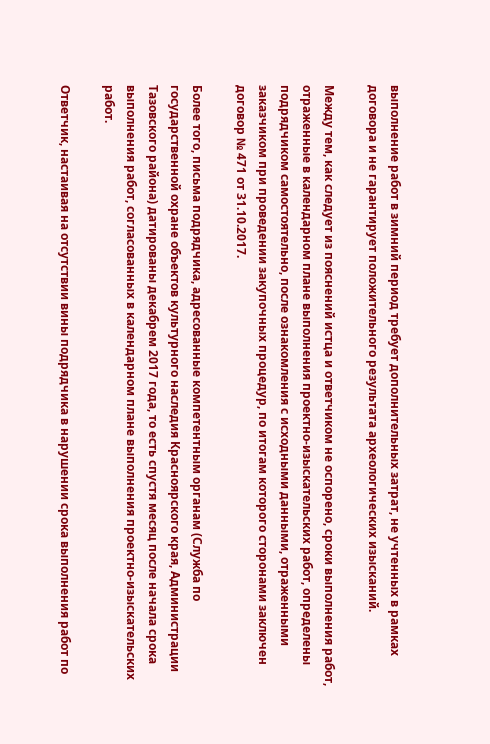выполнение работ в зимний период требует дополнительных затрат, не учтенных в рамках договора и не гарантирует положительного результата археологических изысканий.

Между тем, как следует из пояснений истца и ответчиком не оспорено, сроки выполнения работ, отраженные в календарном плане выполнения проектно-изыскательских работ, определены подрядчиком самостоятельно, после ознакомления с исходными данными, отраженными заказчиком при проведении закупочных процедур, по итогам которого сторонами заключен договор № 471 от 31.10.2017.

Более того, письма подрядчика, адресованные компетентным органам (Служба по государственной охране объектов культурного наследия Красноярского края, Администрации Тазовского района) датированы декабрем 2017 года, то есть спустя месяц после начала срока выполнения работ, согласованных в календарном плане выполнения проектно-изыскательских работ.

Ответчик, настаивая на отсутствии вины подрядчика в нарушении срока выполнения работ по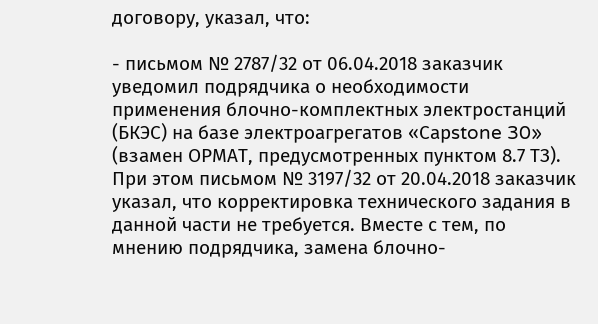договору, указал, что:

- письмом № 2787/32 от 06.04.2018 заказчик уведомил подрядчика о необходимости применения блочно-комплектных электростанций (БКЭС) на базе электроагрегатов «Сарstone 30» (взамен ОРМАТ, предусмотренных пунктом 8.7 ТЗ). При этом письмом № 3197/32 от 20.04.2018 заказчик указал, что корректировка технического задания в данной части не требуется. Вместе с тем, по мнению подрядчика, замена блочно-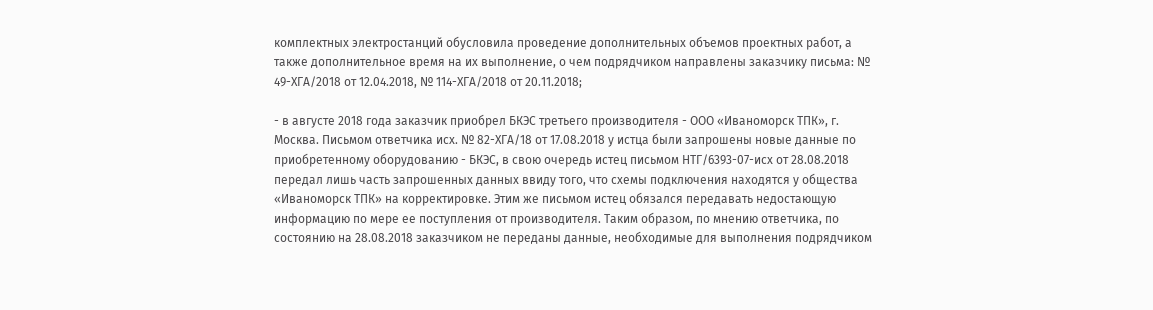комплектных электростанций обусловила проведение дополнительных объемов проектных работ, а также дополнительное время на их выполнение, о чем подрядчиком направлены заказчику письма: № 49-ХГА/2018 от 12.04.2018, № 114-ХГА/2018 от 20.11.2018;

- в августе 2018 года заказчик приобрел БКЭС третьего производителя - ООО «Иваноморск ТПК», г. Москва. Письмом ответчика исх. № 82-ХГА/18 от 17.08.2018 у истца были запрошены новые данные по приобретенному оборудованию - БКЭС, в свою очередь истец письмом НТГ/6393-07-исх от 28.08.2018 передал лишь часть запрошенных данных ввиду того, что схемы подключения находятся у общества «Иваноморск ТПК» на корректировке. Этим же письмом истец обязался передавать недостающую информацию по мере ее поступления от производителя. Таким образом, по мнению ответчика, по состоянию на 28.08.2018 заказчиком не переданы данные, необходимые для выполнения подрядчиком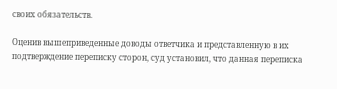своих обязательств.

Оценив вышеприведенные доводы ответчика и представленную в их подтверждение переписку сторон, суд установил, что данная переписка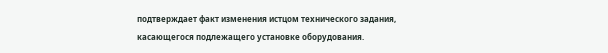подтверждает факт изменения истцом технического задания, касающегося подлежащего установке оборудования.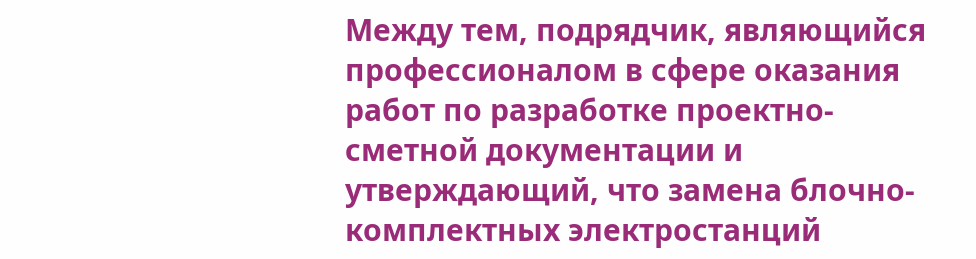Между тем, подрядчик, являющийся профессионалом в сфере оказания работ по разработке проектно-сметной документации и утверждающий, что замена блочно-комплектных электростанций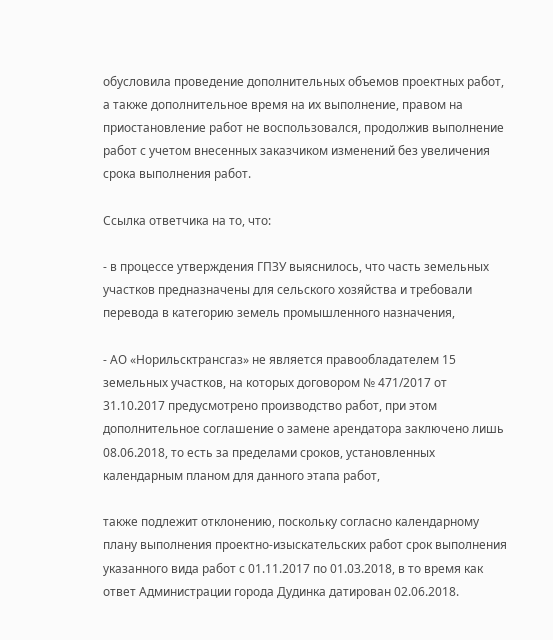обусловила проведение дополнительных объемов проектных работ, а также дополнительное время на их выполнение, правом на приостановление работ не воспользовался, продолжив выполнение работ с учетом внесенных заказчиком изменений без увеличения срока выполнения работ.

Ссылка ответчика на то, что:

- в процессе утверждения ГПЗУ выяснилось, что часть земельных участков предназначены для сельского хозяйства и требовали перевода в категорию земель промышленного назначения,

- АО «Норильсктрансгаз» не является правообладателем 15 земельных участков, на которых договором № 471/2017 от 31.10.2017 предусмотрено производство работ, при этом дополнительное соглашение о замене арендатора заключено лишь 08.06.2018, то есть за пределами сроков, установленных календарным планом для данного этапа работ,

также подлежит отклонению, поскольку согласно календарному плану выполнения проектно-изыскательских работ срок выполнения указанного вида работ с 01.11.2017 по 01.03.2018, в то время как ответ Администрации города Дудинка датирован 02.06.2018.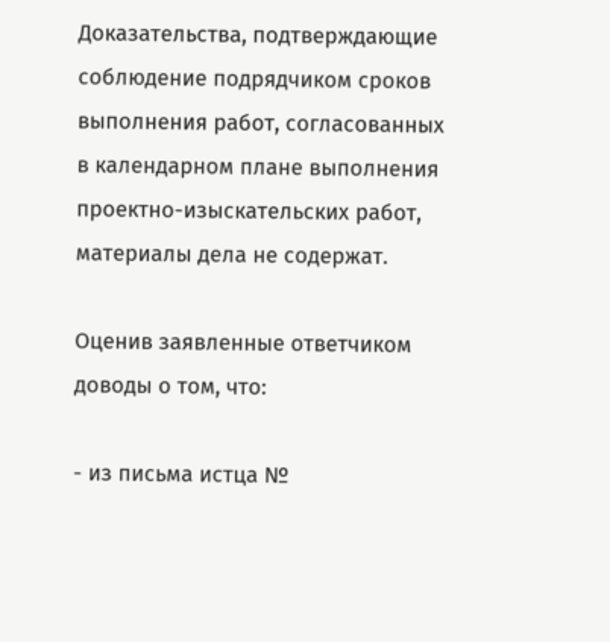Доказательства, подтверждающие соблюдение подрядчиком сроков выполнения работ, согласованных в календарном плане выполнения проектно-изыскательских работ, материалы дела не содержат.

Оценив заявленные ответчиком доводы о том, что:

- из письма истца №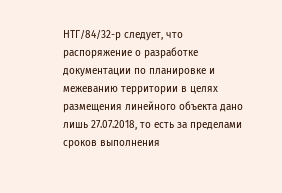НТГ/84/32-р следует, что распоряжение о разработке документации по планировке и межеванию территории в целях размещения линейного объекта дано лишь 27.07.2018, то есть за пределами сроков выполнения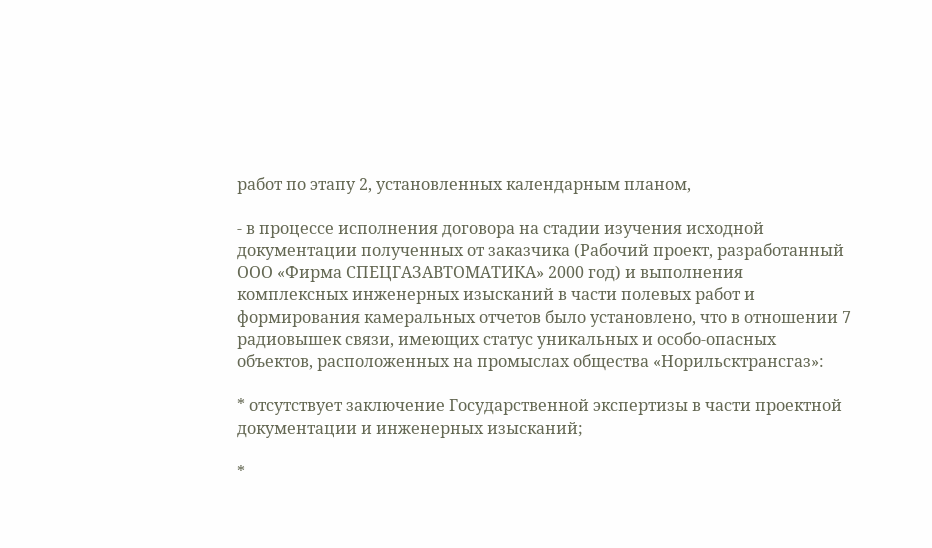работ по этапу 2, установленных календарным планом,

- в процессе исполнения договора на стадии изучения исходной документации полученных от заказчика (Рабочий проект, разработанный ООО «Фирма СПЕЦГАЗАВТОМАТИКА» 2000 год) и выполнения комплексных инженерных изысканий в части полевых работ и формирования камеральных отчетов было установлено, что в отношении 7 радиовышек связи, имеющих статус уникальных и особо-опасных объектов, расположенных на промыслах общества «Норильсктрансгаз»:

* отсутствует заключение Государственной экспертизы в части проектной документации и инженерных изысканий;

*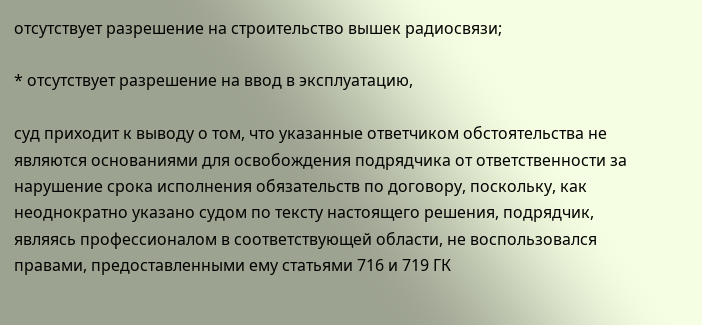отсутствует разрешение на строительство вышек радиосвязи;

* отсутствует разрешение на ввод в эксплуатацию,

суд приходит к выводу о том, что указанные ответчиком обстоятельства не являются основаниями для освобождения подрядчика от ответственности за нарушение срока исполнения обязательств по договору, поскольку, как неоднократно указано судом по тексту настоящего решения, подрядчик, являясь профессионалом в соответствующей области, не воспользовался правами, предоставленными ему статьями 716 и 719 ГК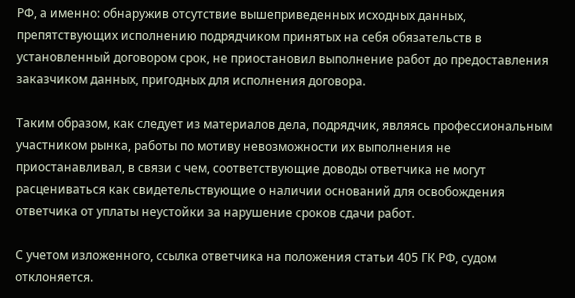РФ, а именно: обнаружив отсутствие вышеприведенных исходных данных, препятствующих исполнению подрядчиком принятых на себя обязательств в установленный договором срок, не приостановил выполнение работ до предоставления заказчиком данных, пригодных для исполнения договора.

Таким образом, как следует из материалов дела, подрядчик, являясь профессиональным участником рынка, работы по мотиву невозможности их выполнения не приостанавливал, в связи с чем, соответствующие доводы ответчика не могут расцениваться как свидетельствующие о наличии оснований для освобождения ответчика от уплаты неустойки за нарушение сроков сдачи работ.

С учетом изложенного, ссылка ответчика на положения статьи 405 ГК РФ, судом отклоняется.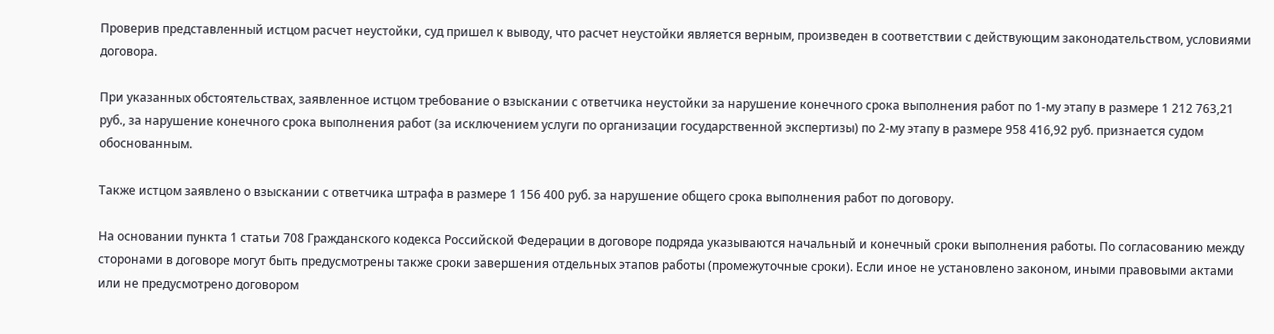Проверив представленный истцом расчет неустойки, суд пришел к выводу, что расчет неустойки является верным, произведен в соответствии с действующим законодательством, условиями договора.

При указанных обстоятельствах, заявленное истцом требование о взыскании с ответчика неустойки за нарушение конечного срока выполнения работ по 1-му этапу в размере 1 212 763,21 руб., за нарушение конечного срока выполнения работ (за исключением услуги по организации государственной экспертизы) по 2-му этапу в размере 958 416,92 руб. признается судом обоснованным.

Также истцом заявлено о взыскании с ответчика штрафа в размере 1 156 400 руб. за нарушение общего срока выполнения работ по договору.

На основании пункта 1 статьи 708 Гражданского кодекса Российской Федерации в договоре подряда указываются начальный и конечный сроки выполнения работы. По согласованию между сторонами в договоре могут быть предусмотрены также сроки завершения отдельных этапов работы (промежуточные сроки). Если иное не установлено законом, иными правовыми актами или не предусмотрено договором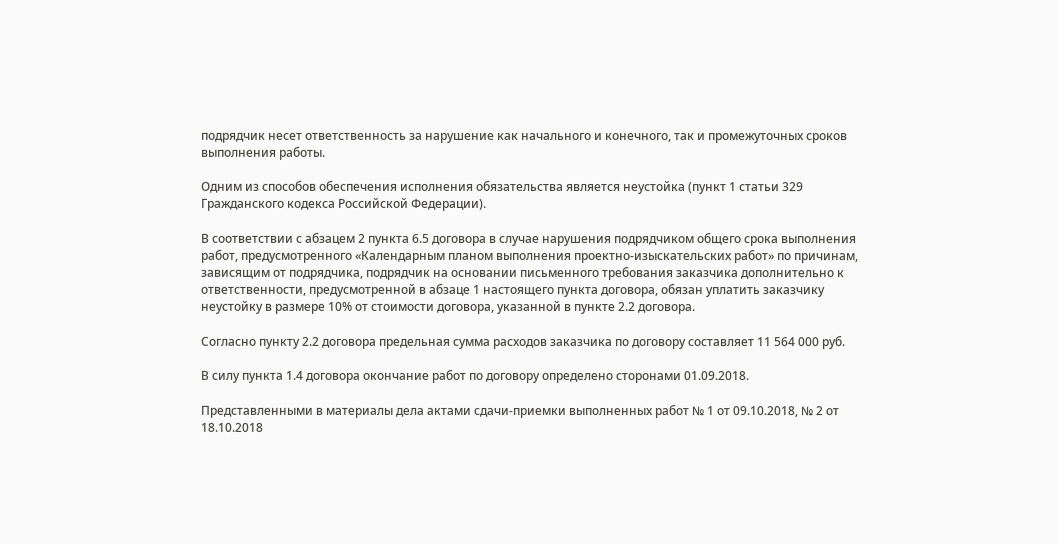подрядчик несет ответственность за нарушение как начального и конечного, так и промежуточных сроков выполнения работы.

Одним из способов обеспечения исполнения обязательства является неустойка (пункт 1 статьи 329 Гражданского кодекса Российской Федерации).

В соответствии с абзацем 2 пункта 6.5 договора в случае нарушения подрядчиком общего срока выполнения работ, предусмотренного «Календарным планом выполнения проектно-изыскательских работ» по причинам, зависящим от подрядчика, подрядчик на основании письменного требования заказчика дополнительно к ответственности, предусмотренной в абзаце 1 настоящего пункта договора, обязан уплатить заказчику неустойку в размере 10% от стоимости договора, указанной в пункте 2.2 договора.

Согласно пункту 2.2 договора предельная сумма расходов заказчика по договору составляет 11 564 000 руб.

В силу пункта 1.4 договора окончание работ по договору определено сторонами 01.09.2018.

Представленными в материалы дела актами сдачи-приемки выполненных работ № 1 от 09.10.2018, № 2 от 18.10.2018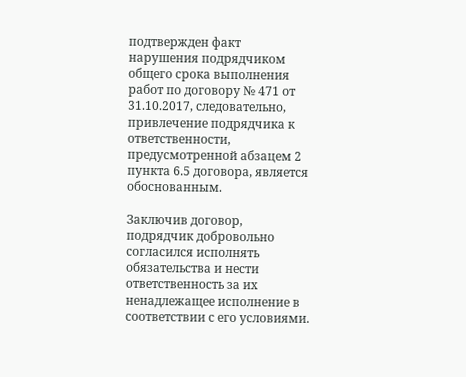подтвержден факт нарушения подрядчиком общего срока выполнения работ по договору № 471 от 31.10.2017, следовательно, привлечение подрядчика к ответственности, предусмотренной абзацем 2 пункта 6.5 договора, является обоснованным.

Заключив договор, подрядчик добровольно согласился исполнять обязательства и нести ответственность за их ненадлежащее исполнение в соответствии с его условиями.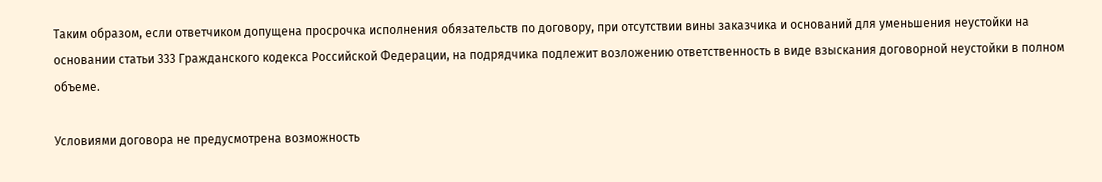Таким образом, если ответчиком допущена просрочка исполнения обязательств по договору, при отсутствии вины заказчика и оснований для уменьшения неустойки на основании статьи 333 Гражданского кодекса Российской Федерации, на подрядчика подлежит возложению ответственность в виде взыскания договорной неустойки в полном объеме.

Условиями договора не предусмотрена возможность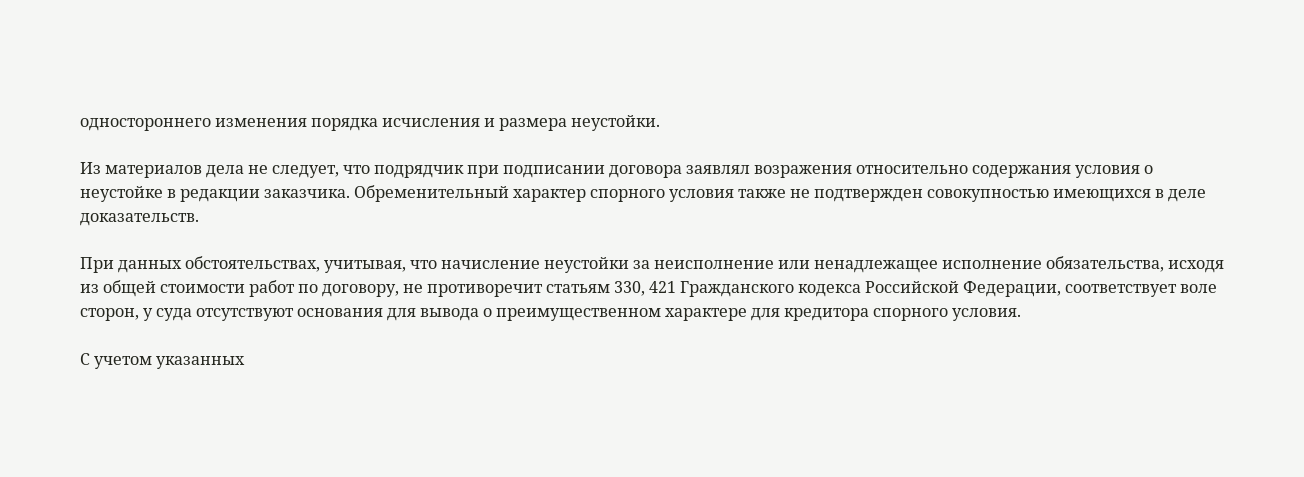одностороннего изменения порядка исчисления и размера неустойки.

Из материалов дела не следует, что подрядчик при подписании договора заявлял возражения относительно содержания условия о неустойке в редакции заказчика. Обременительный характер спорного условия также не подтвержден совокупностью имеющихся в деле доказательств.

При данных обстоятельствах, учитывая, что начисление неустойки за неисполнение или ненадлежащее исполнение обязательства, исходя из общей стоимости работ по договору, не противоречит статьям 330, 421 Гражданского кодекса Российской Федерации, соответствует воле сторон, у суда отсутствуют основания для вывода о преимущественном характере для кредитора спорного условия.

С учетом указанных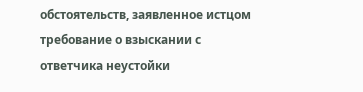обстоятельств, заявленное истцом требование о взыскании с ответчика неустойки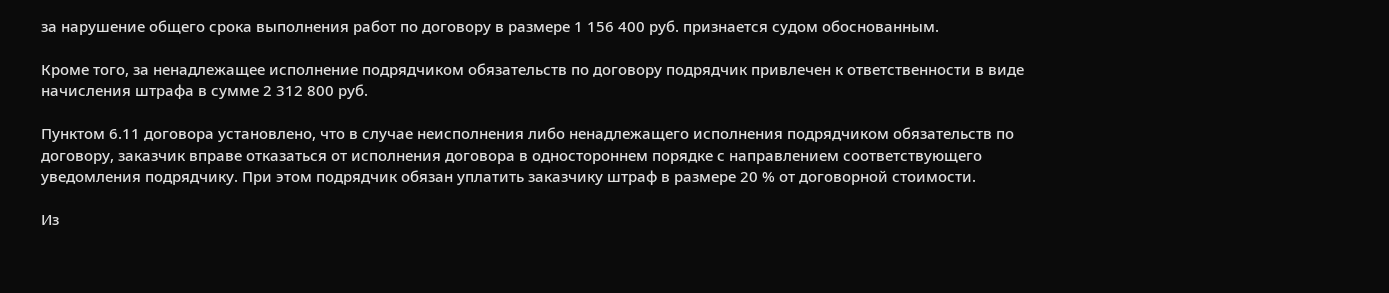за нарушение общего срока выполнения работ по договору в размере 1 156 400 руб. признается судом обоснованным.

Кроме того, за ненадлежащее исполнение подрядчиком обязательств по договору подрядчик привлечен к ответственности в виде начисления штрафа в сумме 2 312 800 руб.

Пунктом 6.11 договора установлено, что в случае неисполнения либо ненадлежащего исполнения подрядчиком обязательств по договору, заказчик вправе отказаться от исполнения договора в одностороннем порядке с направлением соответствующего уведомления подрядчику. При этом подрядчик обязан уплатить заказчику штраф в размере 20 % от договорной стоимости.

Из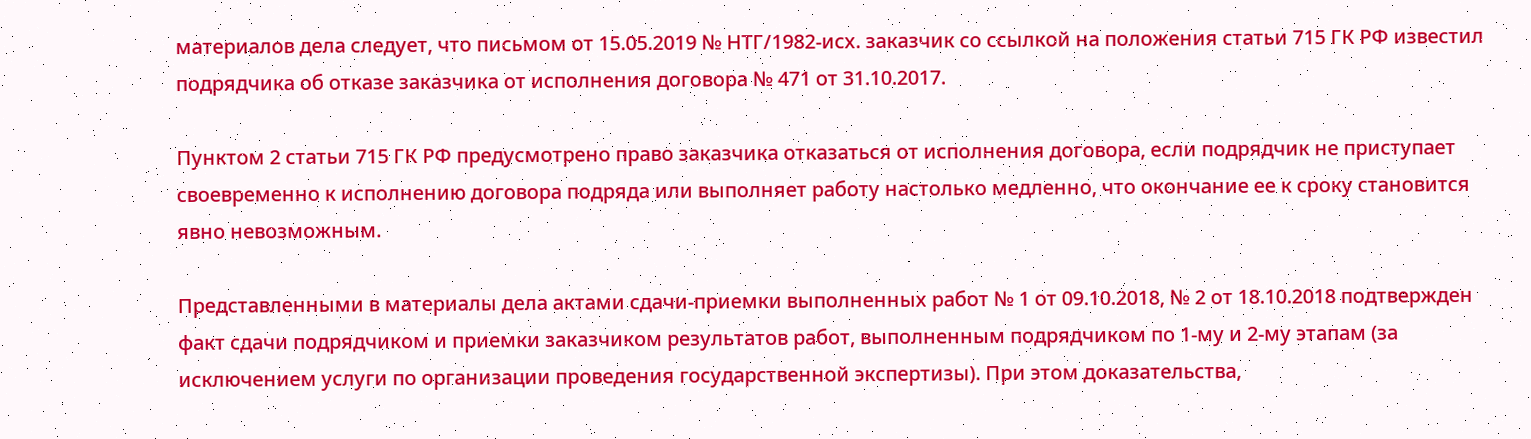материалов дела следует, что письмом от 15.05.2019 № НТГ/1982-исх. заказчик со ссылкой на положения статьи 715 ГК РФ известил подрядчика об отказе заказчика от исполнения договора № 471 от 31.10.2017.

Пунктом 2 статьи 715 ГК РФ предусмотрено право заказчика отказаться от исполнения договора, если подрядчик не приступает своевременно к исполнению договора подряда или выполняет работу настолько медленно, что окончание ее к сроку становится явно невозможным.

Представленными в материалы дела актами сдачи-приемки выполненных работ № 1 от 09.10.2018, № 2 от 18.10.2018 подтвержден факт сдачи подрядчиком и приемки заказчиком результатов работ, выполненным подрядчиком по 1-му и 2-му этапам (за исключением услуги по организации проведения государственной экспертизы). При этом доказательства,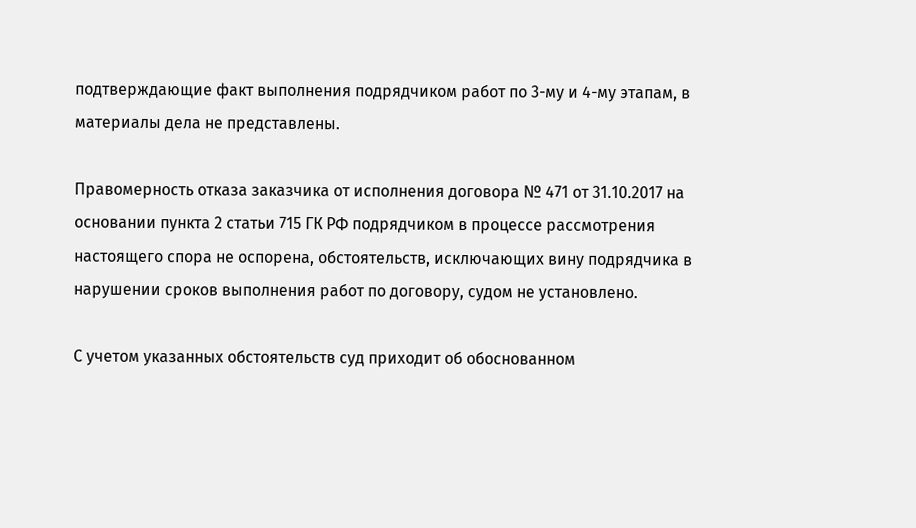подтверждающие факт выполнения подрядчиком работ по 3-му и 4-му этапам, в материалы дела не представлены.

Правомерность отказа заказчика от исполнения договора № 471 от 31.10.2017 на основании пункта 2 статьи 715 ГК РФ подрядчиком в процессе рассмотрения настоящего спора не оспорена, обстоятельств, исключающих вину подрядчика в нарушении сроков выполнения работ по договору, судом не установлено.

С учетом указанных обстоятельств суд приходит об обоснованном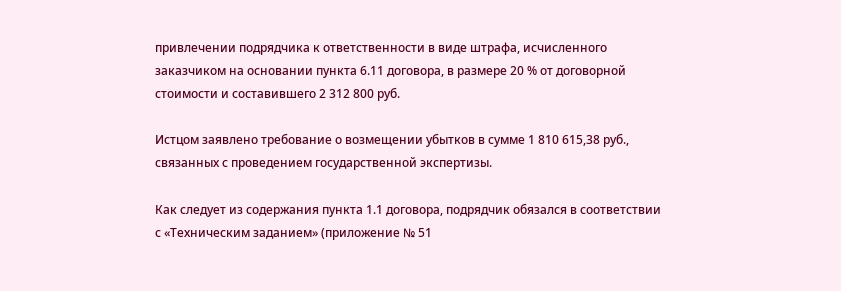привлечении подрядчика к ответственности в виде штрафа, исчисленного заказчиком на основании пункта 6.11 договора, в размере 20 % от договорной стоимости и составившего 2 312 800 руб.

Истцом заявлено требование о возмещении убытков в сумме 1 810 615,38 руб., связанных с проведением государственной экспертизы.

Как следует из содержания пункта 1.1 договора, подрядчик обязался в соответствии с «Техническим заданием» (приложение № 51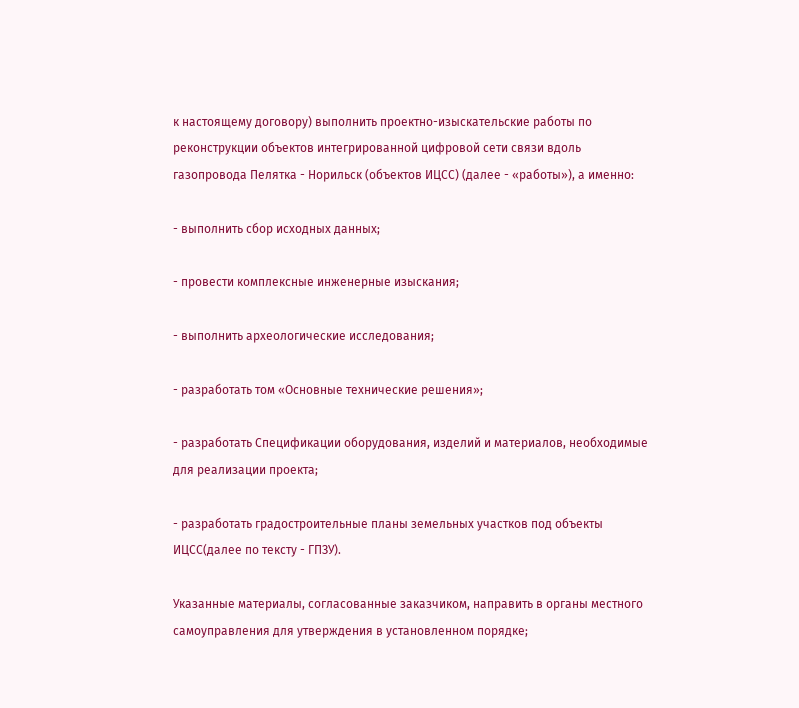к настоящему договору) выполнить проектно-изыскательские работы по реконструкции объектов интегрированной цифровой сети связи вдоль газопровода Пелятка - Норильск (объектов ИЦСС) (далее - «работы»), а именно:

- выполнить сбор исходных данных;

- провести комплексные инженерные изыскания;

- выполнить археологические исследования;

- разработать том «Основные технические решения»;

- разработать Спецификации оборудования, изделий и материалов, необходимые для реализации проекта;

- разработать градостроительные планы земельных участков под объекты ИЦСС(далее по тексту - ГПЗУ).

Указанные материалы, согласованные заказчиком, направить в органы местного самоуправления для утверждения в установленном порядке;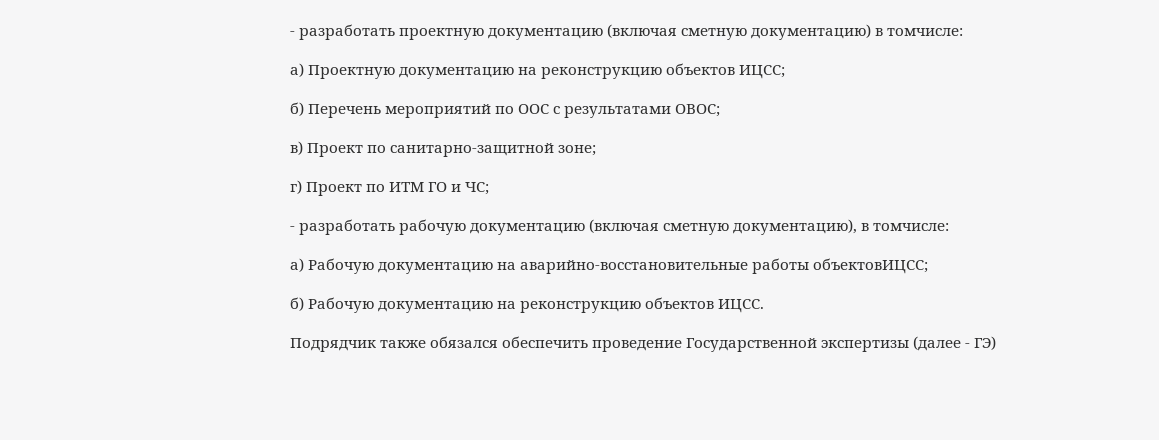- разработать проектную документацию (включая сметную документацию) в томчисле:

а) Проектную документацию на реконструкцию объектов ИЦСС;

б) Перечень мероприятий по ООС с результатами ОВОС;

в) Проект по санитарно-защитной зоне;

г) Проект по ИТМ ГО и ЧС;

- разработать рабочую документацию (включая сметную документацию), в томчисле:

а) Рабочую документацию на аварийно-восстановительные работы объектовИЦСС;

б) Рабочую документацию на реконструкцию объектов ИЦСС.

Подрядчик также обязался обеспечить проведение Государственной экспертизы (далее - ГЭ)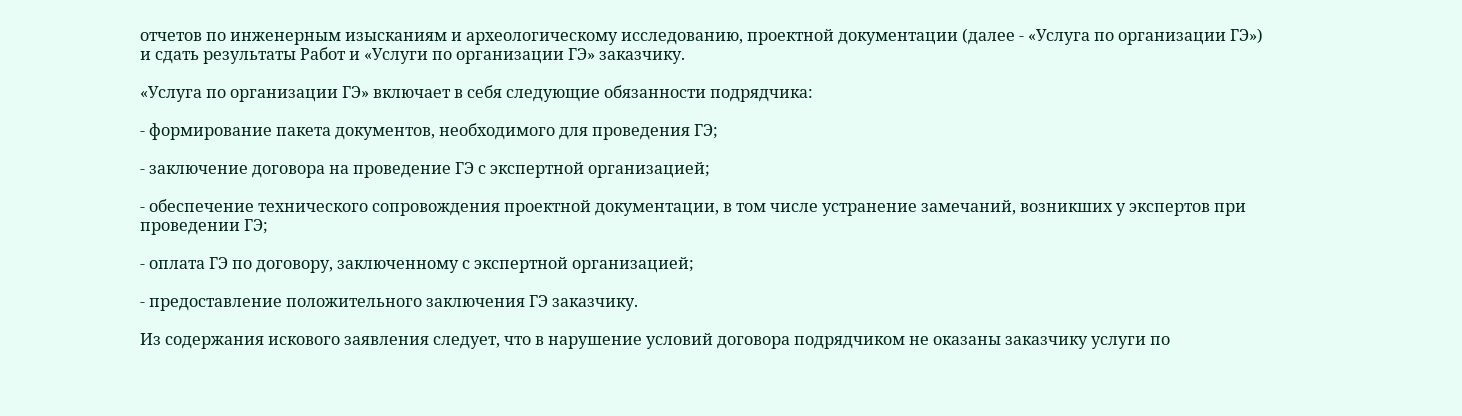отчетов по инженерным изысканиям и археологическому исследованию, проектной документации (далее - «Услуга по организации ГЭ») и сдать результаты Работ и «Услуги по организации ГЭ» заказчику.

«Услуга по организации ГЭ» включает в себя следующие обязанности подрядчика:

- формирование пакета документов, необходимого для проведения ГЭ;

- заключение договора на проведение ГЭ с экспертной организацией;

- обеспечение технического сопровождения проектной документации, в том числе устранение замечаний, возникших у экспертов при проведении ГЭ;

- оплата ГЭ по договору, заключенному с экспертной организацией;

- предоставление положительного заключения ГЭ заказчику.

Из содержания искового заявления следует, что в нарушение условий договора подрядчиком не оказаны заказчику услуги по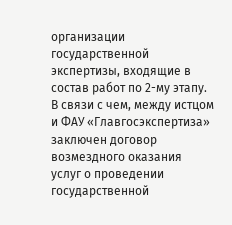организации государственной экспертизы, входящие в состав работ по 2-му этапу. В связи с чем, между истцом и ФАУ «Главгосэкспертиза» заключен договор возмездного оказания услуг о проведении государственной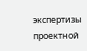экспертизы проектной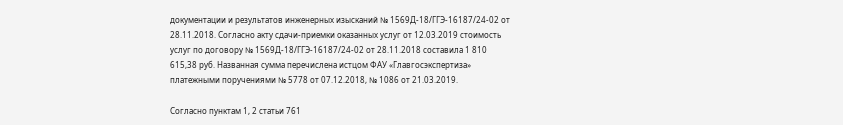документации и результатов инженерных изысканий № 1569Д-18/ГГЭ-16187/24-02 от 28.11.2018. Согласно акту сдачи-приемки оказанных услуг от 12.03.2019 стоимость услуг по договору № 1569Д-18/ГГЭ-16187/24-02 от 28.11.2018 составила 1 810 615,38 руб. Названная сумма перечислена истцом ФАУ «Главгосэкспертиза» платежными поручениями № 5778 от 07.12.2018, № 1086 от 21.03.2019.

Согласно пунктам 1, 2 статьи 761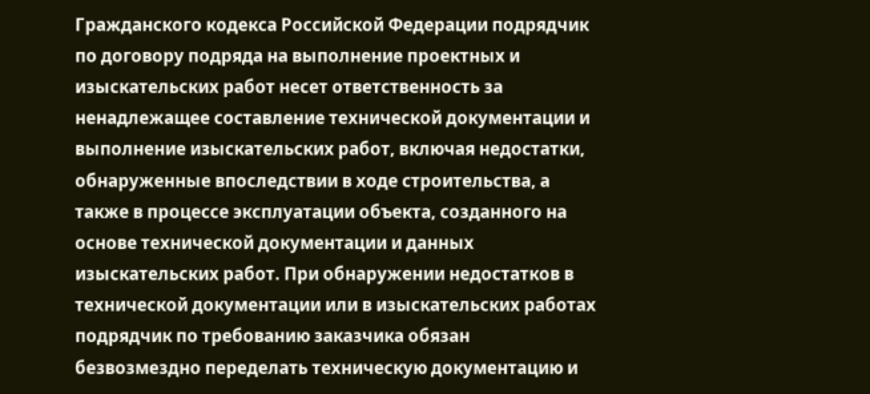Гражданского кодекса Российской Федерации подрядчик по договору подряда на выполнение проектных и изыскательских работ несет ответственность за ненадлежащее составление технической документации и выполнение изыскательских работ, включая недостатки, обнаруженные впоследствии в ходе строительства, а также в процессе эксплуатации объекта, созданного на основе технической документации и данных изыскательских работ. При обнаружении недостатков в технической документации или в изыскательских работах подрядчик по требованию заказчика обязан безвозмездно переделать техническую документацию и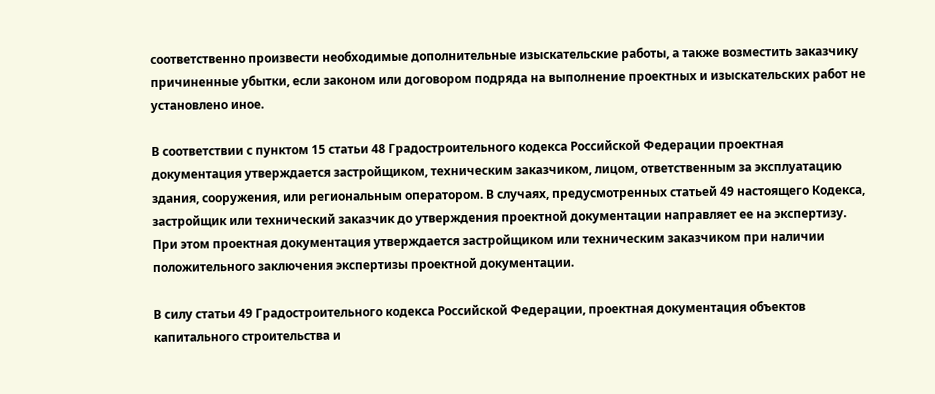соответственно произвести необходимые дополнительные изыскательские работы, а также возместить заказчику причиненные убытки, если законом или договором подряда на выполнение проектных и изыскательских работ не установлено иное.

В соответствии с пунктом 15 статьи 48 Градостроительного кодекса Российской Федерации проектная документация утверждается застройщиком, техническим заказчиком, лицом, ответственным за эксплуатацию здания, сооружения, или региональным оператором. В случаях, предусмотренных статьей 49 настоящего Кодекса, застройщик или технический заказчик до утверждения проектной документации направляет ее на экспертизу. При этом проектная документация утверждается застройщиком или техническим заказчиком при наличии положительного заключения экспертизы проектной документации.

В силу статьи 49 Градостроительного кодекса Российской Федерации, проектная документация объектов капитального строительства и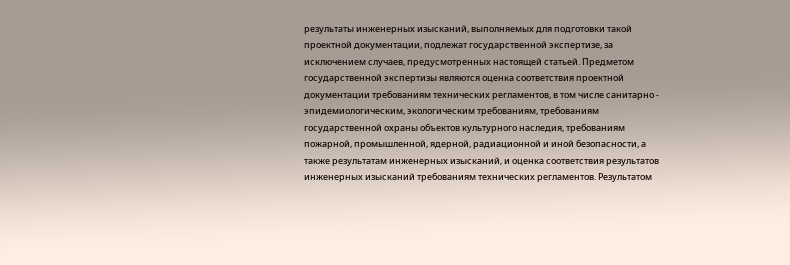результаты инженерных изысканий, выполняемых для подготовки такой проектной документации, подлежат государственной экспертизе, за исключением случаев, предусмотренных настоящей статьей. Предметом государственной экспертизы являются оценка соответствия проектной документации требованиям технических регламентов, в том числе санитарно - эпидемиологическим, экологическим требованиям, требованиям государственной охраны объектов культурного наследия, требованиям пожарной, промышленной, ядерной, радиационной и иной безопасности, а также результатам инженерных изысканий, и оценка соответствия результатов инженерных изысканий требованиям технических регламентов. Результатом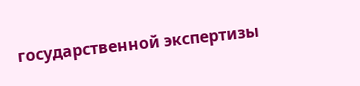государственной экспертизы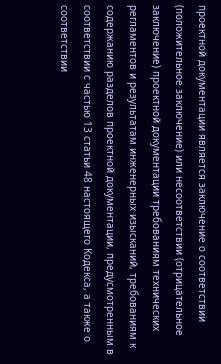проектной документации является заключение о соответствии (положительное заключение) или несоответствии (отрицательное заключение) проектной документации требованиям технических регламентов и результатам инженерных изысканий, требованиям к содержанию разделов проектной документации, предусмотренным в соответствии с частью 13 статьи 48 настоящего Кодекса, а также о соответствии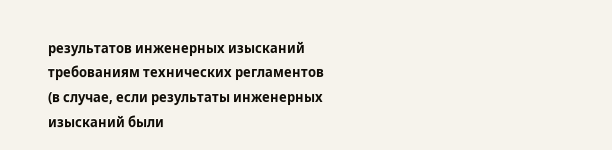результатов инженерных изысканий требованиям технических регламентов (в случае, если результаты инженерных изысканий были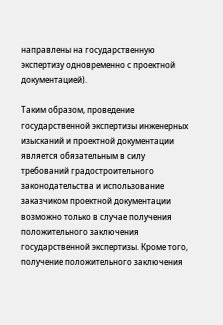направлены на государственную экспертизу одновременно с проектной документацией).

Таким образом, проведение государственной экспертизы инженерных изысканий и проектной документации является обязательным в силу требований градостроительного законодательства и использование заказчиком проектной документации возможно только в случае получения положительного заключения государственной экспертизы. Кроме того, получение положительного заключения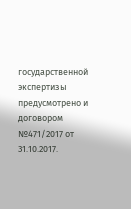государственной экспертизы предусмотрено и договором №471/2017 от 31.10.2017.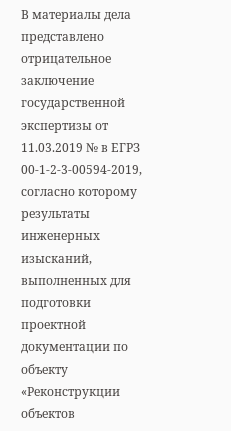В материалы дела представлено отрицательное заключение государственной экспертизы от 11.03.2019 № в ЕГРЗ 00-1-2-3-00594-2019, согласно которому результаты инженерных изысканий, выполненных для подготовки проектной документации по объекту «Реконструкции объектов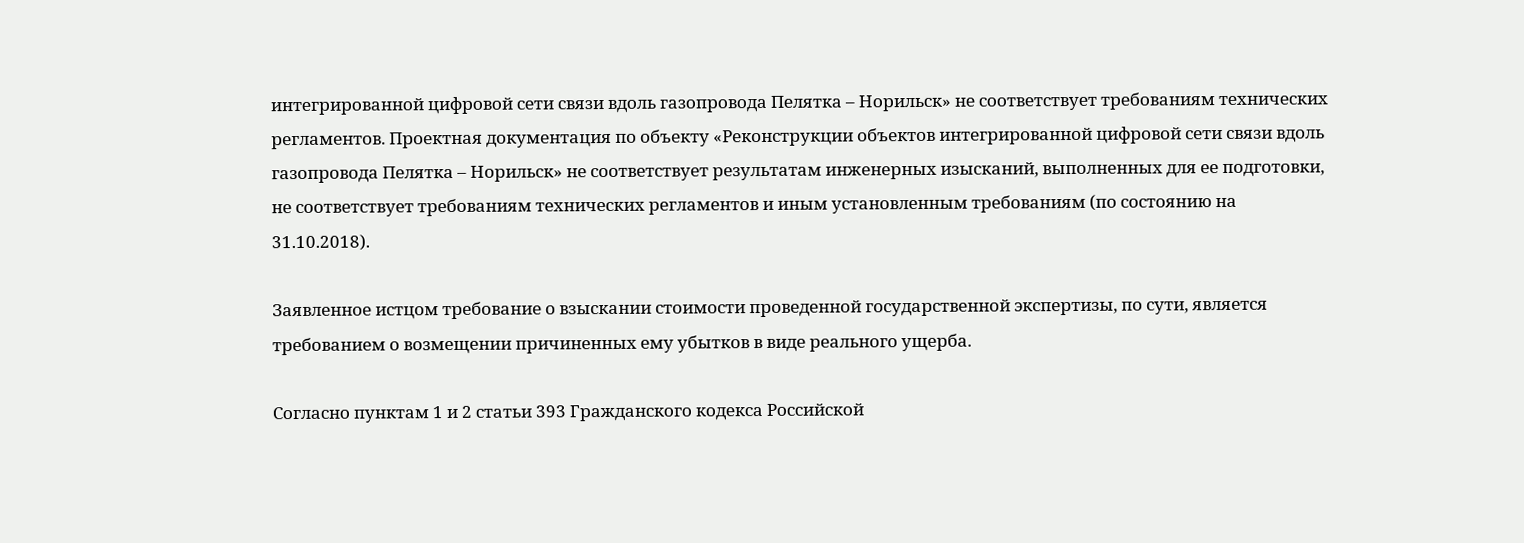интегрированной цифровой сети связи вдоль газопровода Пелятка – Норильск» не соответствует требованиям технических регламентов. Проектная документация по объекту «Реконструкции объектов интегрированной цифровой сети связи вдоль газопровода Пелятка – Норильск» не соответствует результатам инженерных изысканий, выполненных для ее подготовки, не соответствует требованиям технических регламентов и иным установленным требованиям (по состоянию на 31.10.2018).

Заявленное истцом требование о взыскании стоимости проведенной государственной экспертизы, по сути, является требованием о возмещении причиненных ему убытков в виде реального ущерба.

Согласно пунктам 1 и 2 статьи 393 Гражданского кодекса Российской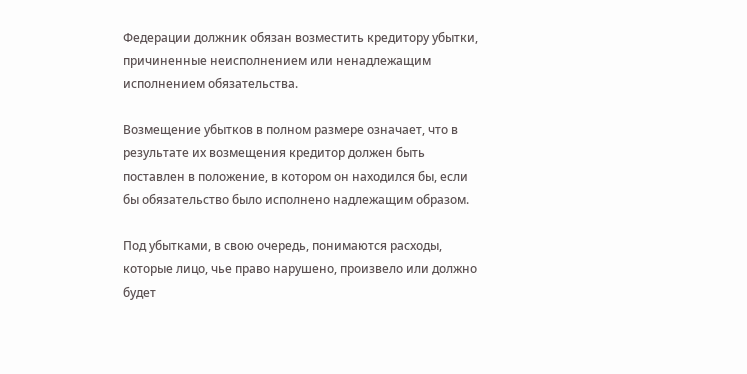Федерации должник обязан возместить кредитору убытки, причиненные неисполнением или ненадлежащим исполнением обязательства.

Возмещение убытков в полном размере означает, что в результате их возмещения кредитор должен быть поставлен в положение, в котором он находился бы, если бы обязательство было исполнено надлежащим образом.

Под убытками, в свою очередь, понимаются расходы, которые лицо, чье право нарушено, произвело или должно будет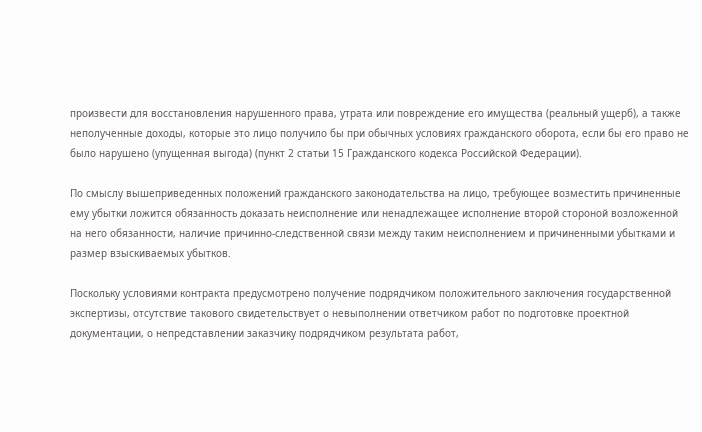произвести для восстановления нарушенного права, утрата или повреждение его имущества (реальный ущерб), а также неполученные доходы, которые это лицо получило бы при обычных условиях гражданского оборота, если бы его право не было нарушено (упущенная выгода) (пункт 2 статьи 15 Гражданского кодекса Российской Федерации).

По смыслу вышеприведенных положений гражданского законодательства на лицо, требующее возместить причиненные ему убытки ложится обязанность доказать неисполнение или ненадлежащее исполнение второй стороной возложенной на него обязанности, наличие причинно-следственной связи между таким неисполнением и причиненными убытками и размер взыскиваемых убытков.

Поскольку условиями контракта предусмотрено получение подрядчиком положительного заключения государственной экспертизы, отсутствие такового свидетельствует о невыполнении ответчиком работ по подготовке проектной документации, о непредставлении заказчику подрядчиком результата работ,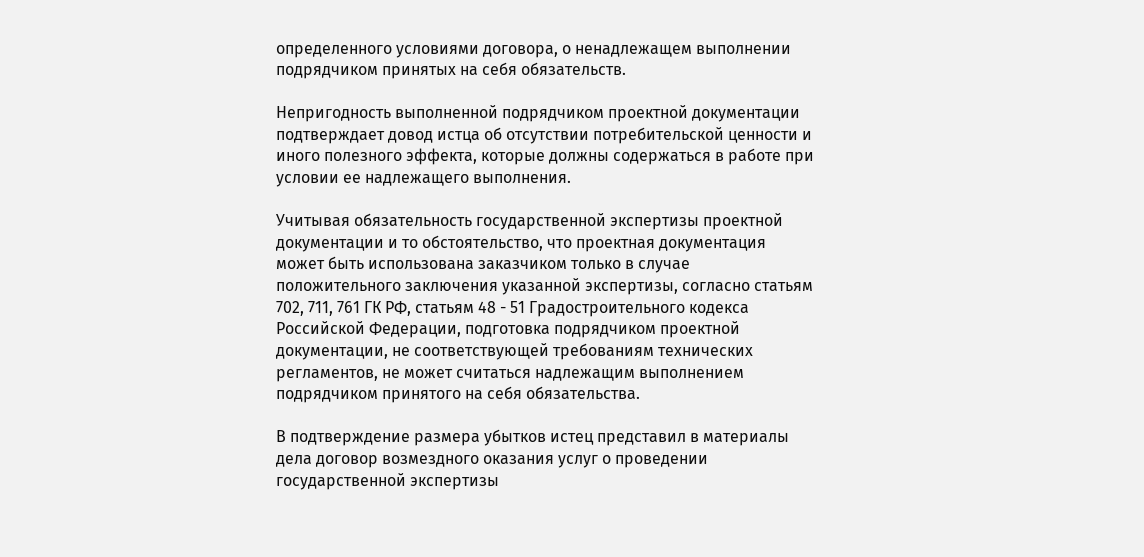определенного условиями договора, о ненадлежащем выполнении подрядчиком принятых на себя обязательств.

Непригодность выполненной подрядчиком проектной документации подтверждает довод истца об отсутствии потребительской ценности и иного полезного эффекта, которые должны содержаться в работе при условии ее надлежащего выполнения.

Учитывая обязательность государственной экспертизы проектной документации и то обстоятельство, что проектная документация может быть использована заказчиком только в случае положительного заключения указанной экспертизы, согласно статьям 702, 711, 761 ГК РФ, статьям 48 - 51 Градостроительного кодекса Российской Федерации, подготовка подрядчиком проектной документации, не соответствующей требованиям технических регламентов, не может считаться надлежащим выполнением подрядчиком принятого на себя обязательства.

В подтверждение размера убытков истец представил в материалы дела договор возмездного оказания услуг о проведении государственной экспертизы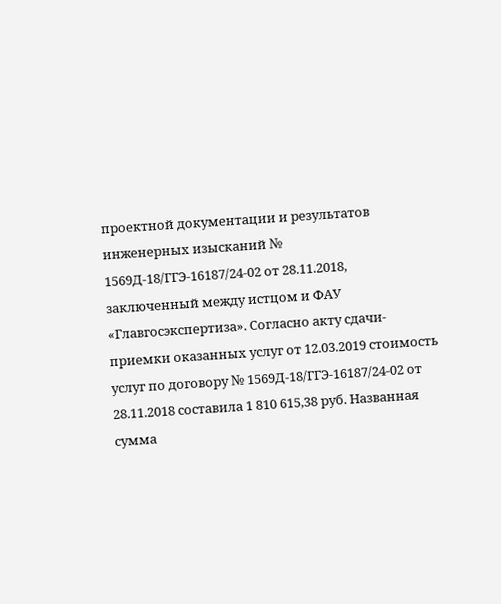проектной документации и результатов инженерных изысканий № 1569Д-18/ГГЭ-16187/24-02 от 28.11.2018, заключенный между истцом и ФАУ «Главгосэкспертиза». Согласно акту сдачи-приемки оказанных услуг от 12.03.2019 стоимость услуг по договору № 1569Д-18/ГГЭ-16187/24-02 от 28.11.2018 составила 1 810 615,38 руб. Названная сумма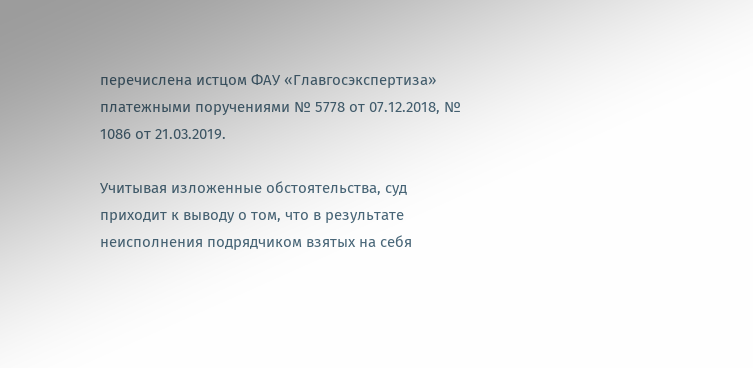перечислена истцом ФАУ «Главгосэкспертиза» платежными поручениями № 5778 от 07.12.2018, № 1086 от 21.03.2019.

Учитывая изложенные обстоятельства, суд приходит к выводу о том, что в результате неисполнения подрядчиком взятых на себя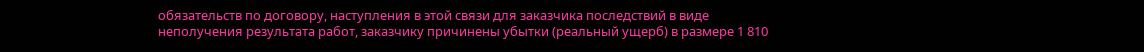обязательств по договору, наступления в этой связи для заказчика последствий в виде неполучения результата работ, заказчику причинены убытки (реальный ущерб) в размере 1 810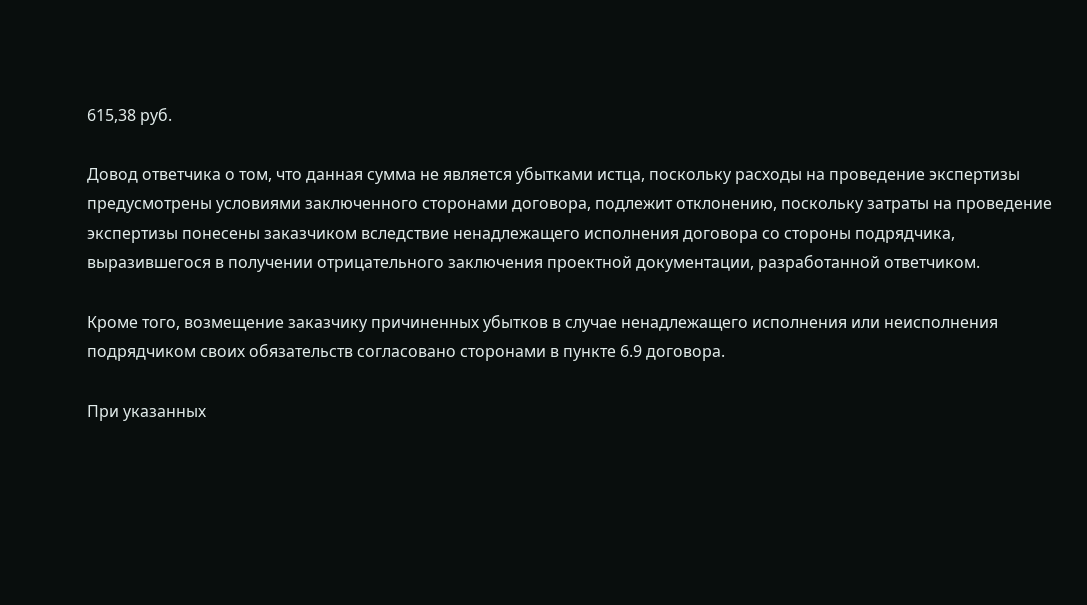615,38 руб.

Довод ответчика о том, что данная сумма не является убытками истца, поскольку расходы на проведение экспертизы предусмотрены условиями заключенного сторонами договора, подлежит отклонению, поскольку затраты на проведение экспертизы понесены заказчиком вследствие ненадлежащего исполнения договора со стороны подрядчика, выразившегося в получении отрицательного заключения проектной документации, разработанной ответчиком.

Кроме того, возмещение заказчику причиненных убытков в случае ненадлежащего исполнения или неисполнения подрядчиком своих обязательств согласовано сторонами в пункте 6.9 договора.

При указанных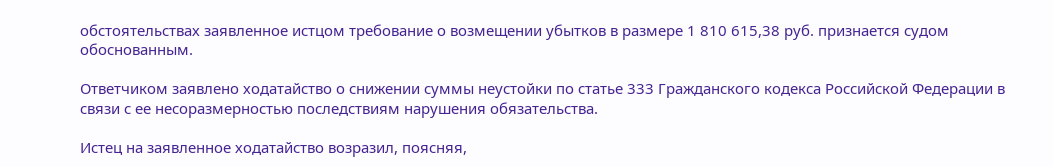обстоятельствах заявленное истцом требование о возмещении убытков в размере 1 810 615,38 руб. признается судом обоснованным.

Ответчиком заявлено ходатайство о снижении суммы неустойки по статье 333 Гражданского кодекса Российской Федерации в связи с ее несоразмерностью последствиям нарушения обязательства.

Истец на заявленное ходатайство возразил, поясняя,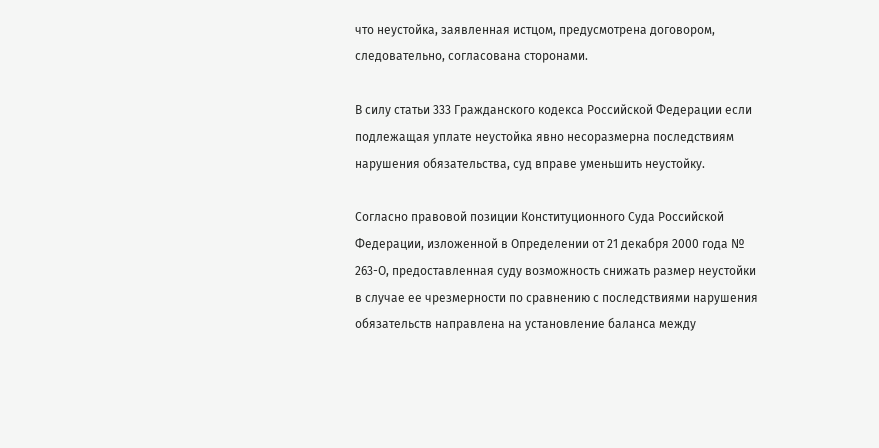что неустойка, заявленная истцом, предусмотрена договором, следовательно, согласована сторонами.

В силу статьи 333 Гражданского кодекса Российской Федерации если подлежащая уплате неустойка явно несоразмерна последствиям нарушения обязательства, суд вправе уменьшить неустойку.

Согласно правовой позиции Конституционного Суда Российской Федерации, изложенной в Определении от 21 декабря 2000 года № 263-О, предоставленная суду возможность снижать размер неустойки в случае ее чрезмерности по сравнению с последствиями нарушения обязательств направлена на установление баланса между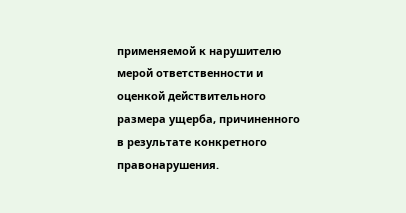применяемой к нарушителю мерой ответственности и оценкой действительного размера ущерба, причиненного в результате конкретного правонарушения.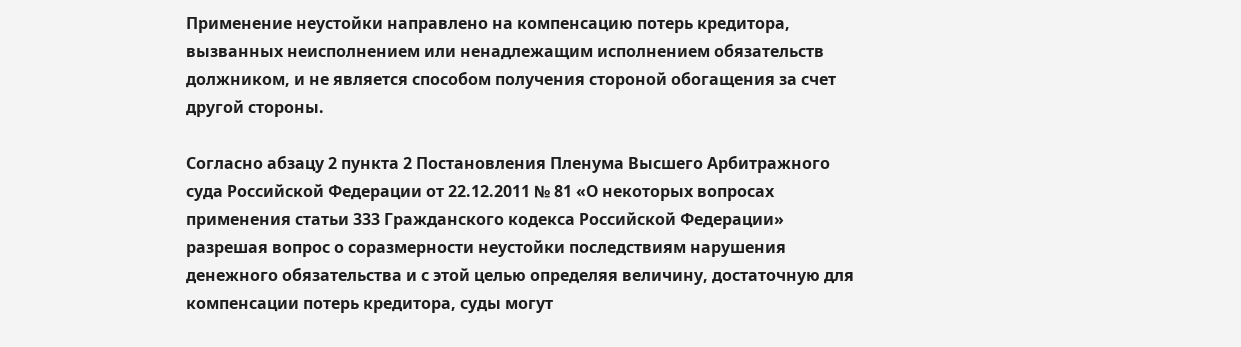Применение неустойки направлено на компенсацию потерь кредитора, вызванных неисполнением или ненадлежащим исполнением обязательств должником, и не является способом получения стороной обогащения за счет другой стороны.

Согласно абзацу 2 пункта 2 Постановления Пленума Высшего Арбитражного суда Российской Федерации от 22.12.2011 № 81 «О некоторых вопросах применения статьи 333 Гражданского кодекса Российской Федерации» разрешая вопрос о соразмерности неустойки последствиям нарушения денежного обязательства и с этой целью определяя величину, достаточную для компенсации потерь кредитора, суды могут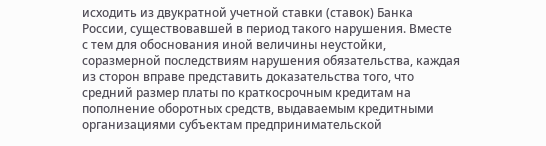исходить из двукратной учетной ставки (ставок) Банка России, существовавшей в период такого нарушения. Вместе с тем для обоснования иной величины неустойки, соразмерной последствиям нарушения обязательства, каждая из сторон вправе представить доказательства того, что средний размер платы по краткосрочным кредитам на пополнение оборотных средств, выдаваемым кредитными организациями субъектам предпринимательской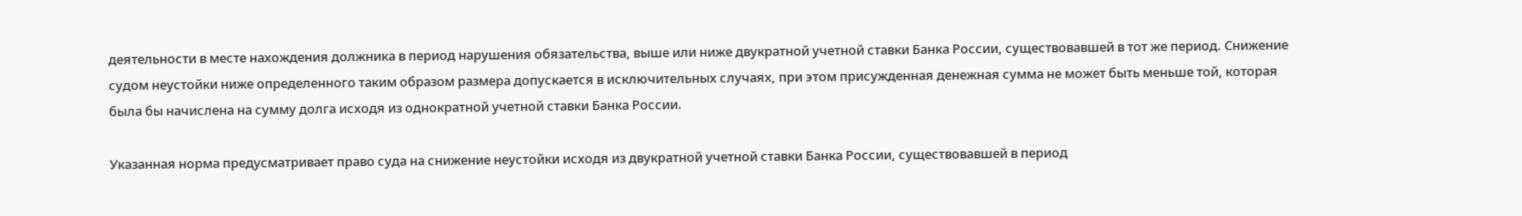деятельности в месте нахождения должника в период нарушения обязательства, выше или ниже двукратной учетной ставки Банка России, существовавшей в тот же период. Снижение судом неустойки ниже определенного таким образом размера допускается в исключительных случаях, при этом присужденная денежная сумма не может быть меньше той, которая была бы начислена на сумму долга исходя из однократной учетной ставки Банка России.

Указанная норма предусматривает право суда на снижение неустойки исходя из двукратной учетной ставки Банка России, существовавшей в период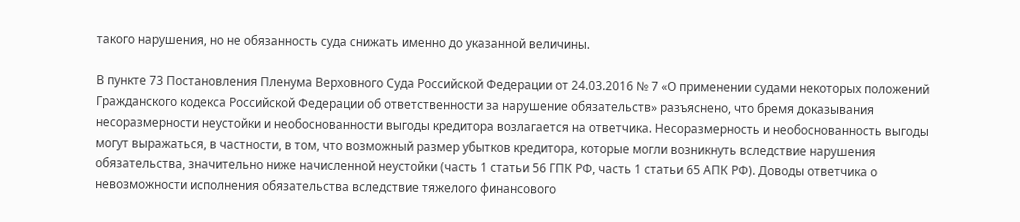такого нарушения, но не обязанность суда снижать именно до указанной величины.

В пункте 73 Постановления Пленума Верховного Суда Российской Федерации от 24.03.2016 № 7 «О применении судами некоторых положений Гражданского кодекса Российской Федерации об ответственности за нарушение обязательств» разъяснено, что бремя доказывания несоразмерности неустойки и необоснованности выгоды кредитора возлагается на ответчика. Несоразмерность и необоснованность выгоды могут выражаться, в частности, в том, что возможный размер убытков кредитора, которые могли возникнуть вследствие нарушения обязательства, значительно ниже начисленной неустойки (часть 1 статьи 56 ГПК РФ, часть 1 статьи 65 АПК РФ). Доводы ответчика о невозможности исполнения обязательства вследствие тяжелого финансового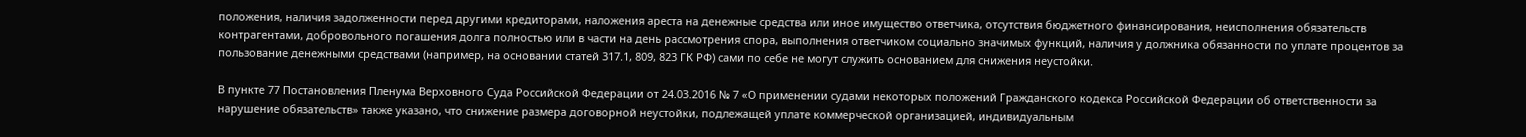положения, наличия задолженности перед другими кредиторами, наложения ареста на денежные средства или иное имущество ответчика, отсутствия бюджетного финансирования, неисполнения обязательств контрагентами, добровольного погашения долга полностью или в части на день рассмотрения спора, выполнения ответчиком социально значимых функций, наличия у должника обязанности по уплате процентов за пользование денежными средствами (например, на основании статей 317.1, 809, 823 ГК РФ) сами по себе не могут служить основанием для снижения неустойки.

В пункте 77 Постановления Пленума Верховного Суда Российской Федерации от 24.03.2016 № 7 «О применении судами некоторых положений Гражданского кодекса Российской Федерации об ответственности за нарушение обязательств» также указано, что снижение размера договорной неустойки, подлежащей уплате коммерческой организацией, индивидуальным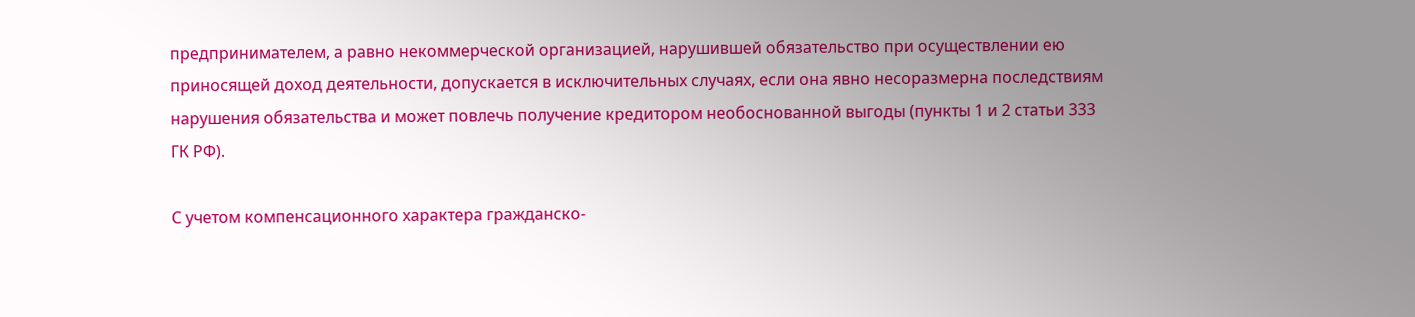предпринимателем, а равно некоммерческой организацией, нарушившей обязательство при осуществлении ею приносящей доход деятельности, допускается в исключительных случаях, если она явно несоразмерна последствиям нарушения обязательства и может повлечь получение кредитором необоснованной выгоды (пункты 1 и 2 статьи 333 ГК РФ).

С учетом компенсационного характера гражданско-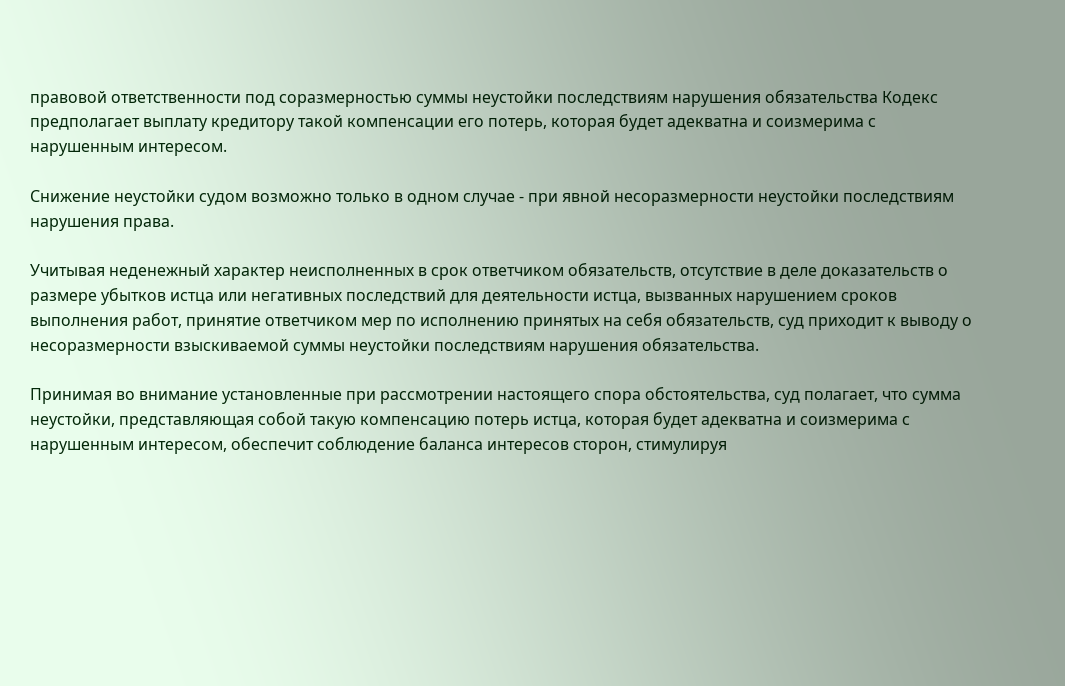правовой ответственности под соразмерностью суммы неустойки последствиям нарушения обязательства Кодекс предполагает выплату кредитору такой компенсации его потерь, которая будет адекватна и соизмерима с нарушенным интересом.

Снижение неустойки судом возможно только в одном случае - при явной несоразмерности неустойки последствиям нарушения права.

Учитывая неденежный характер неисполненных в срок ответчиком обязательств, отсутствие в деле доказательств о размере убытков истца или негативных последствий для деятельности истца, вызванных нарушением сроков выполнения работ, принятие ответчиком мер по исполнению принятых на себя обязательств, суд приходит к выводу о несоразмерности взыскиваемой суммы неустойки последствиям нарушения обязательства.

Принимая во внимание установленные при рассмотрении настоящего спора обстоятельства, суд полагает, что сумма неустойки, представляющая собой такую компенсацию потерь истца, которая будет адекватна и соизмерима с нарушенным интересом, обеспечит соблюдение баланса интересов сторон, стимулируя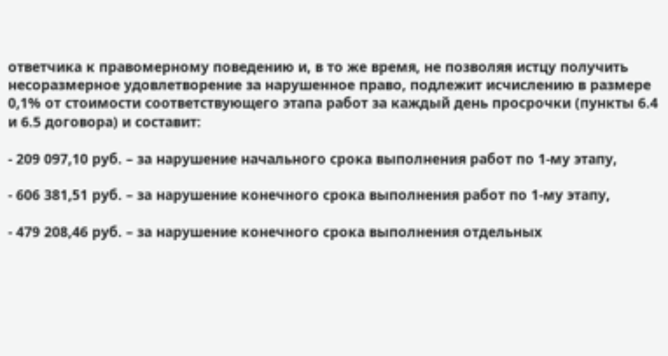ответчика к правомерному поведению и, в то же время, не позволяя истцу получить несоразмерное удовлетворение за нарушенное право, подлежит исчислению в размере 0,1% от стоимости соответствующего этапа работ за каждый день просрочки (пункты 6.4 и 6.5 договора) и составит:

- 209 097,10 руб. – за нарушение начального срока выполнения работ по 1-му этапу,

- 606 381,51 руб. – за нарушение конечного срока выполнения работ по 1-му этапу,

- 479 208,46 руб. – за нарушение конечного срока выполнения отдельных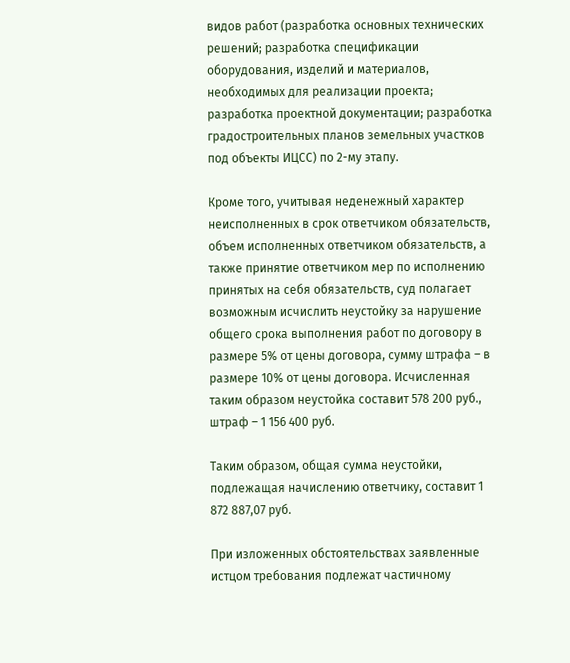видов работ (разработка основных технических решений; разработка спецификации оборудования, изделий и материалов, необходимых для реализации проекта; разработка проектной документации; разработка градостроительных планов земельных участков под объекты ИЦСС) по 2-му этапу.

Кроме того, учитывая неденежный характер неисполненных в срок ответчиком обязательств, объем исполненных ответчиком обязательств, а также принятие ответчиком мер по исполнению принятых на себя обязательств, суд полагает возможным исчислить неустойку за нарушение общего срока выполнения работ по договору в размере 5% от цены договора, сумму штрафа – в размере 10% от цены договора. Исчисленная таким образом неустойка составит 578 200 руб., штраф – 1 156 400 руб.

Таким образом, общая сумма неустойки, подлежащая начислению ответчику, составит 1 872 887,07 руб.

При изложенных обстоятельствах заявленные истцом требования подлежат частичному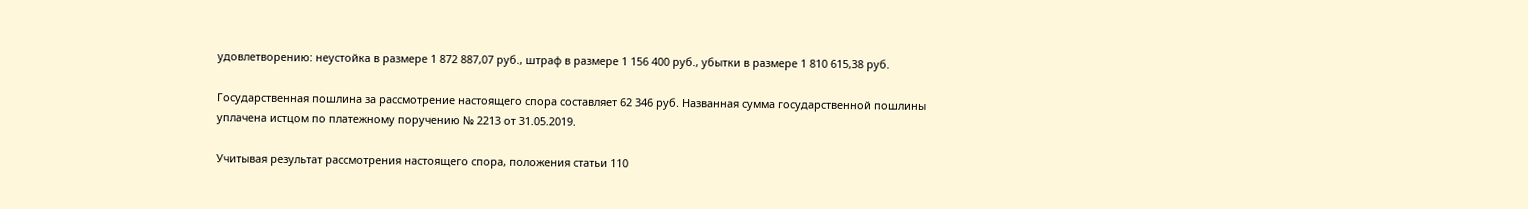удовлетворению: неустойка в размере 1 872 887,07 руб., штраф в размере 1 156 400 руб., убытки в размере 1 810 615,38 руб.

Государственная пошлина за рассмотрение настоящего спора составляет 62 346 руб. Названная сумма государственной пошлины уплачена истцом по платежному поручению № 2213 от 31.05.2019.

Учитывая результат рассмотрения настоящего спора, положения статьи 110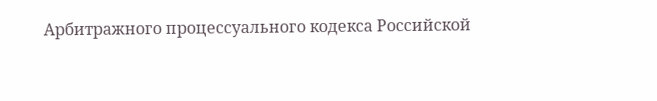Арбитражного процессуального кодекса Российской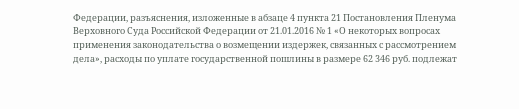Федерации, разъяснения, изложенные в абзаце 4 пункта 21 Постановления Пленума Верховного Суда Российской Федерации от 21.01.2016 № 1 «О некоторых вопросах применения законодательства о возмещении издержек, связанных с рассмотрением дела», расходы по уплате государственной пошлины в размере 62 346 руб. подлежат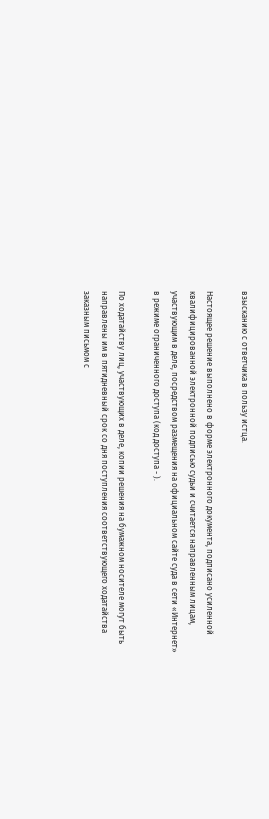взысканию с ответчика в пользу истца.

Настоящее решение выполнено в форме электронного документа, подписано усиленной квалифицированной электронной подписью судьи и считается направленным лицам, участвующим в деле, посредством размещения на официальном сайте суда в сети «Интернет» в режиме ограниченного доступа (код доступа - ).

По ходатайству лиц, участвующих в деле, копии решения на бумажном носителе могут быть направлены им в пятидневный срок со дня поступления соответствующего ходатайства заказным письмом с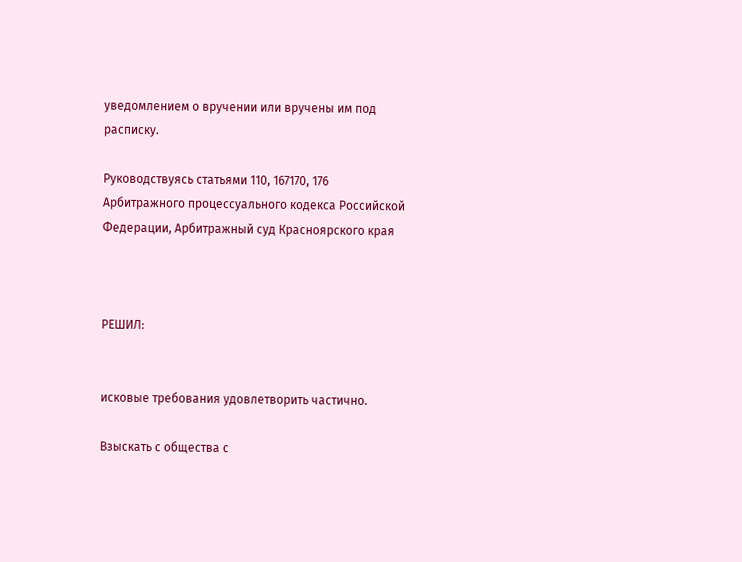уведомлением о вручении или вручены им под расписку.

Руководствуясь статьями 110, 167170, 176 Арбитражного процессуального кодекса Российской Федерации, Арбитражный суд Красноярского края



РЕШИЛ:


исковые требования удовлетворить частично.

Взыскать с общества с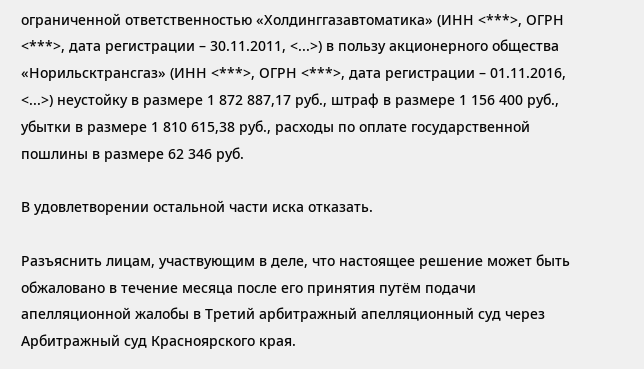ограниченной ответственностью «Холдинггазавтоматика» (ИНН <***>, ОГРН <***>, дата регистрации – 30.11.2011, <...>) в пользу акционерного общества «Норильсктрансгаз» (ИНН <***>, ОГРН <***>, дата регистрации – 01.11.2016, <...>) неустойку в размере 1 872 887,17 руб., штраф в размере 1 156 400 руб., убытки в размере 1 810 615,38 руб., расходы по оплате государственной пошлины в размере 62 346 руб.

В удовлетворении остальной части иска отказать.

Разъяснить лицам, участвующим в деле, что настоящее решение может быть обжаловано в течение месяца после его принятия путём подачи апелляционной жалобы в Третий арбитражный апелляционный суд через Арбитражный суд Красноярского края.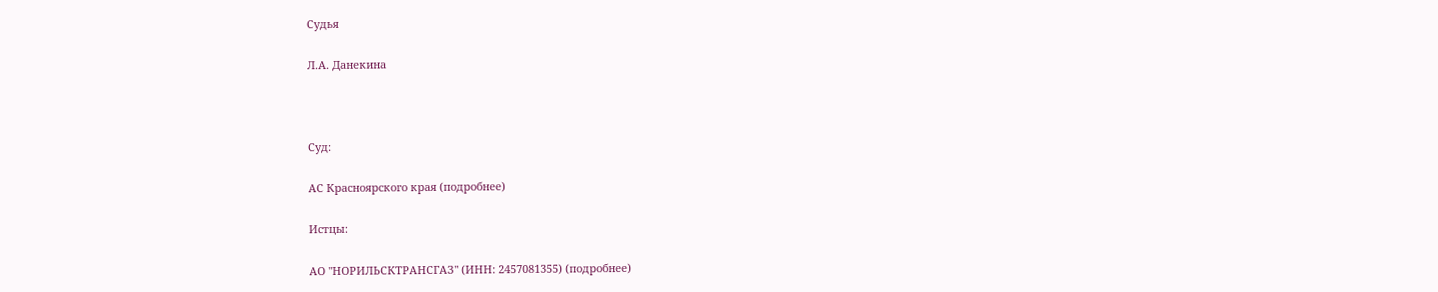Судья

Л.А. Данекина



Суд:

АС Красноярского края (подробнее)

Истцы:

АО "НОРИЛЬСКТРАНСГАЗ" (ИНН: 2457081355) (подробнее)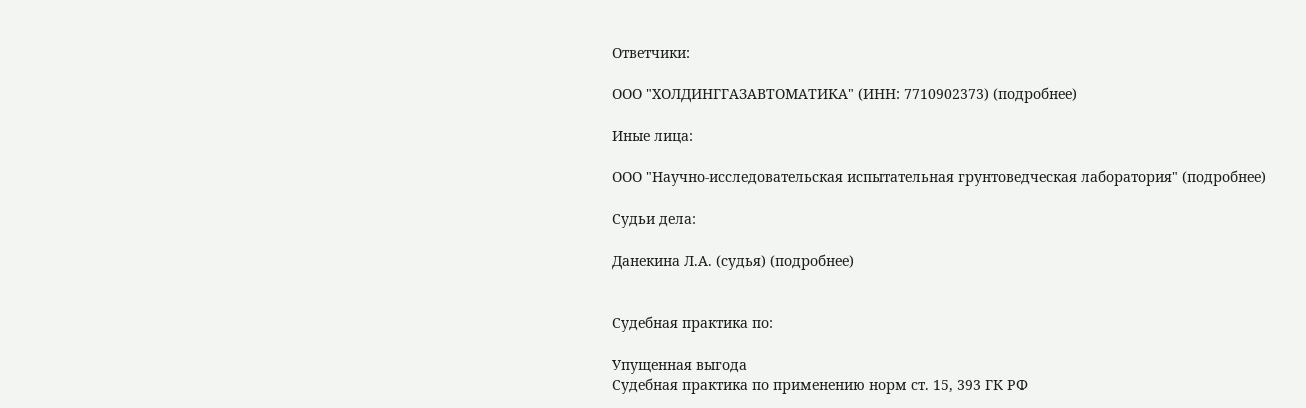Ответчики:

ООО "ХОЛДИНГГАЗАВТОМАТИКА" (ИНН: 7710902373) (подробнее)

Иные лица:

ООО "Научно-исследовательская испытательная грунтоведческая лаборатория" (подробнее)

Судьи дела:

Данекина Л.А. (судья) (подробнее)


Судебная практика по:

Упущенная выгода
Судебная практика по применению норм ст. 15, 393 ГК РФ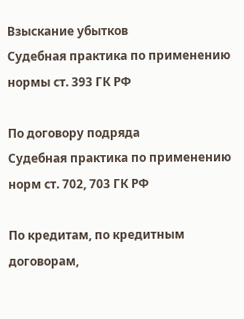Взыскание убытков
Судебная практика по применению нормы ст. 393 ГК РФ

По договору подряда
Судебная практика по применению норм ст. 702, 703 ГК РФ

По кредитам, по кредитным договорам,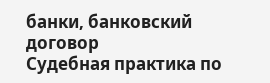банки, банковский договор
Судебная практика по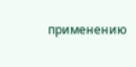применению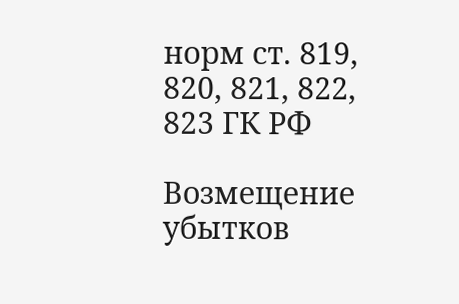норм ст. 819, 820, 821, 822, 823 ГК РФ

Возмещение убытков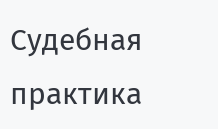Судебная практика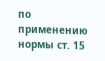по применению нормы ст. 15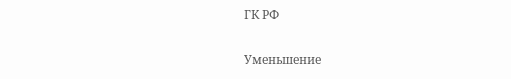ГК РФ

Уменьшение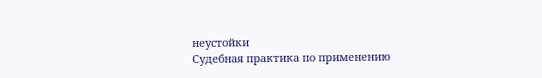неустойки
Судебная практика по применению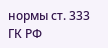нормы ст. 333 ГК РФ